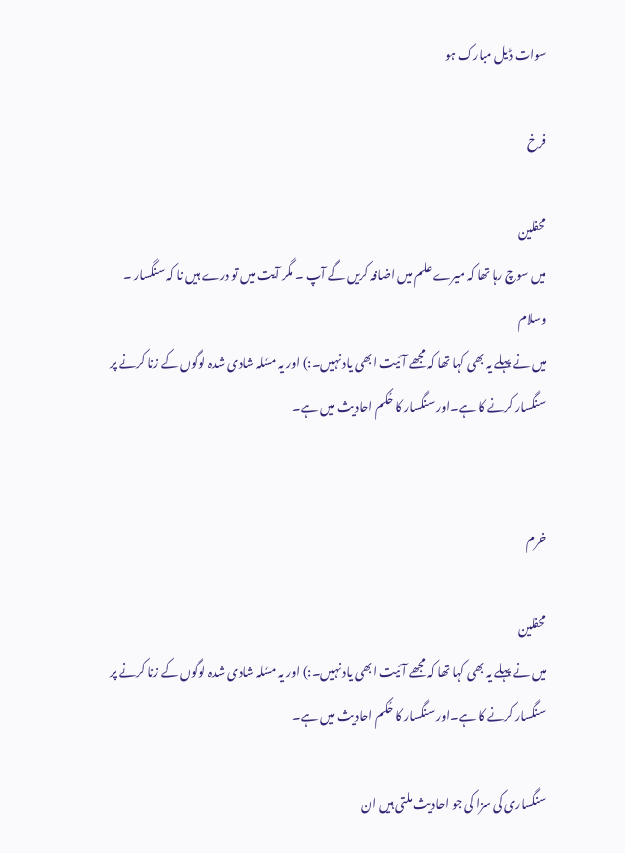سوات ڈیل مبارک ہو

فرخ

محفلین
میں سوچ رہا تھا کہ میرے علم میں اضافہ کریں گے آپ ۔ مگر آیت میں تو درے ہیں نا کہ سنگسار ۔
وسلام
میں نے پہلے یہ بھی کہا تھا کہ مجھے آئیت ابھی یاد نہیں۔:) اور یہ مسٗلہ شادی شدہ لوگوں کے زنا کرنے پر سنگسار کرنے کا ہے۔اور سنگسار کا حُکم احادیث میں ہے۔


خرم

محفلین
میں نے پہلے یہ بھی کہا تھا کہ مجھے آئیت ابھی یاد نہیں۔:) اور یہ مسٗلہ شادی شدہ لوگوں کے زنا کرنے پر سنگسار کرنے کا ہے۔اور سنگسار کا حُکم احادیث میں ہے۔

سنگساری کی سزا کی جو احادیث ملتی ہیں ان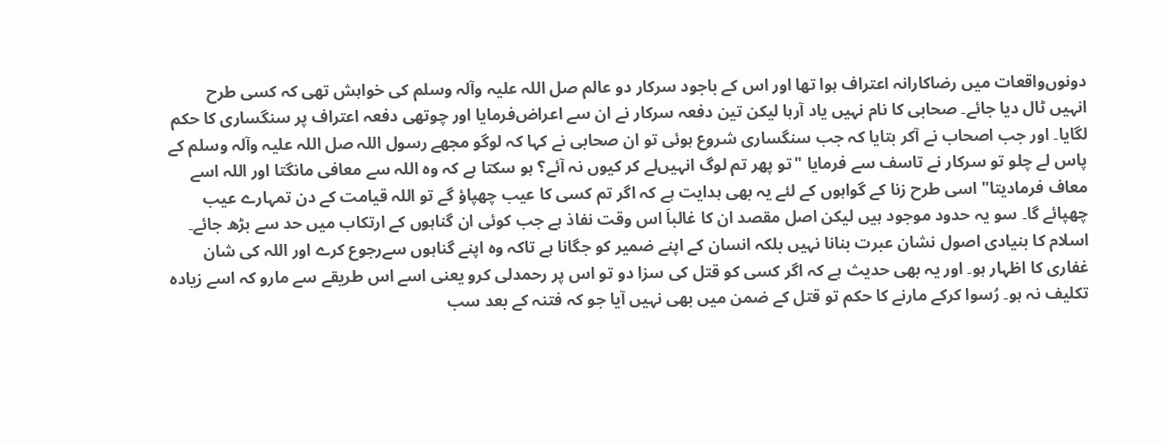دونوں‌واقعات میں رضاکارانہ اعتراف ہوا تھا اور اس کے باجود سرکار دو عالم صل اللہ علیہ وآلہ وسلم کی خواہش تھی کہ کسی طرح انہیں ٹال دیا جائے۔ صحابی کا نام نہیں یاد آرہا لیکن تین دفعہ سرکار نے ان سے اعراض‌فرمایا اور چوتھی دفعہ اعتراف پر سنگساری کا حکم لگایا۔ اور جب اصحاب نے آکر بتایا کہ جب سنگساری شروع ہوئی تو ان صحابی نے کہا کہ لوگو مجھے رسول اللہ صل اللہ علیہ وآلہ وسلم کے پاس لے چلو تو سرکار نے تاسف سے فرمایا "تو پھر تم لوگ انہیں‌لے کر کیوں نہ آئے؟ ہو سکتا ہے کہ وہ اللہ سے معافی مانگتا اور اللہ اسے معاف فرمادیتا" اسی طرح زنا کے گواہوں کے لئے یہ بھی ہدایت ہے کہ اگر تم کسی کا عیب چھپاؤ گے تو اللہ قیامت کے دن تمہارے عیب چھپائے گا۔ سو یہ حدود موجود ہیں لیکن اصل مقصد ان کا غالباَ اس وقت نفاذ ہے جب کوئی ان گناہوں کے ارتکاب میں حد سے بڑھ جائے۔ اسلام کا بنیادی اصول نشان عبرت بنانا نہیں بلکہ انسان کے اپنے ضمیر کو جگانا ہے تاکہ وہ اپنے گناہوں سےرجوع کرے اور اللہ کی شان غفاری کا اظہار ہو۔ اور یہ بھی حدیث ہے کہ اگر کسی کو قتل کی سزا دو تو اس پر رحمدلی کرو یعنی اسے اس طریقے سے مارو کہ اسے زیادہ تکلیف نہ ہو۔ رُسوا کرکے مارنے کا حکم تو قتل کے ضمن میں بھی نہیں آیا جو کہ فتنہ کے بعد سب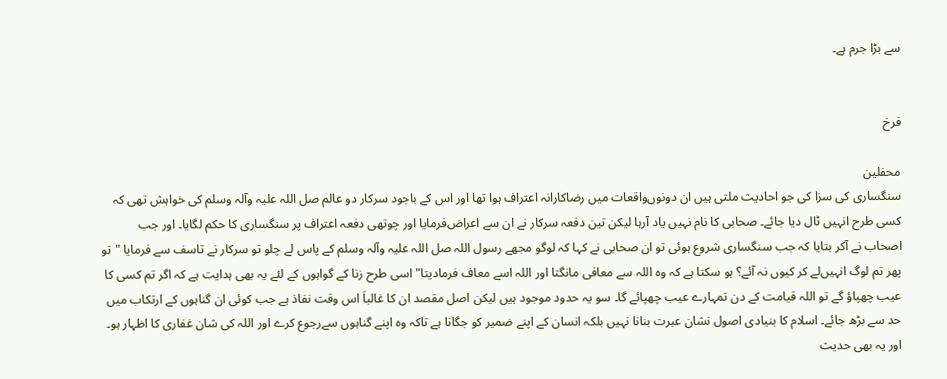سے بڑا جرم ہے۔


فرخ

محفلین
سنگساری کی سزا کی جو احادیث ملتی ہیں ان دونوں‌واقعات میں رضاکارانہ اعتراف ہوا تھا اور اس کے باجود سرکار دو عالم صل اللہ علیہ وآلہ وسلم کی خواہش تھی کہ کسی طرح انہیں ٹال دیا جائے۔ صحابی کا نام نہیں یاد آرہا لیکن تین دفعہ سرکار نے ان سے اعراض‌فرمایا اور چوتھی دفعہ اعتراف پر سنگساری کا حکم لگایا۔ اور جب اصحاب نے آکر بتایا کہ جب سنگساری شروع ہوئی تو ان صحابی نے کہا کہ لوگو مجھے رسول اللہ صل اللہ علیہ وآلہ وسلم کے پاس لے چلو تو سرکار نے تاسف سے فرمایا "تو پھر تم لوگ انہیں‌لے کر کیوں نہ آئے؟ ہو سکتا ہے کہ وہ اللہ سے معافی مانگتا اور اللہ اسے معاف فرمادیتا" اسی طرح زنا کے گواہوں کے لئے یہ بھی ہدایت ہے کہ اگر تم کسی کا عیب چھپاؤ گے تو اللہ قیامت کے دن تمہارے عیب چھپائے گا۔ سو یہ حدود موجود ہیں لیکن اصل مقصد ان کا غالباَ اس وقت نفاذ ہے جب کوئی ان گناہوں کے ارتکاب میں حد سے بڑھ جائے۔ اسلام کا بنیادی اصول نشان عبرت بنانا نہیں بلکہ انسان کے اپنے ضمیر کو جگانا ہے تاکہ وہ اپنے گناہوں سےرجوع کرے اور اللہ کی شان غفاری کا اظہار ہو۔ اور یہ بھی حدیث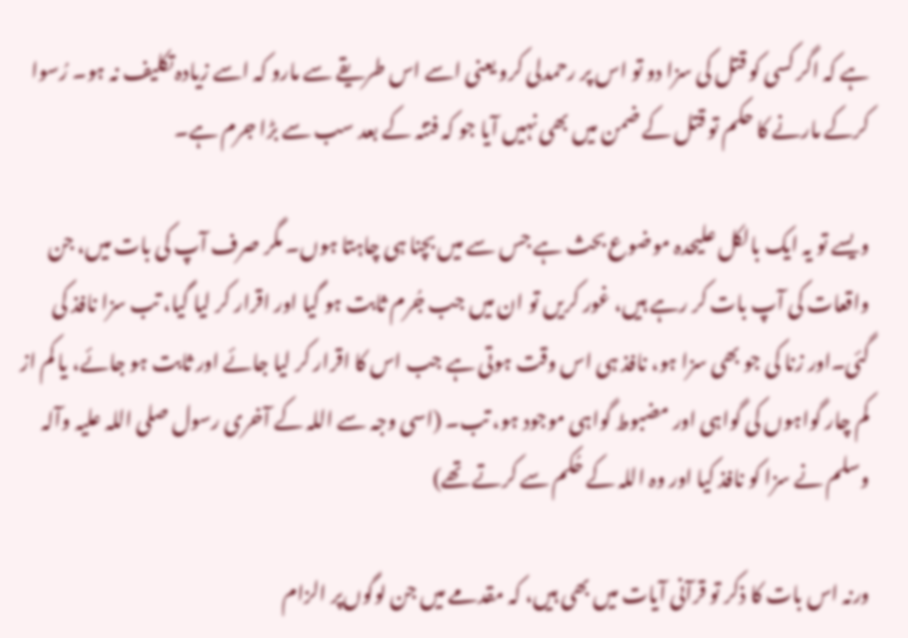ہے کہ اگر کسی کو قتل کی سزا دو تو اس پر رحمدلی کرو یعنی اسے اس طریقے سے مارو کہ اسے زیادہ تکلیف نہ ہو۔ رُسوا کرکے مارنے کا حکم تو قتل کے ضمن میں بھی نہیں آیا جو کہ فتنہ کے بعد سب سے بڑا جرم ہے۔

ویسے تو یہ ایک بالکل علیحدہ موضوع بحث ہے جس سے میں بچنا ہی چاہتا ہوں۔ مگر صرف آپ کی بات میں، جن واقعات کی آپ بات کر رہے ہیں، غور کریں تو ان میں جب جُرم ثابت ہو گیا اور اقرار کر لیا گیا، تب سزا نافذ کی گئی۔اور زنا کی جو بھی سزا ہو، نافذ ہی اس وقت ہوتی ہے جب اس کا اقرار کر لیا جائے اور ثابت ہو جائے، یا کم از کم چار گواہوں کی گواہی اور مضبوط گواہی موجود ہو، تب۔ (اسی وجہ سے اللہ کے آخری رسول صلی اللہ علیہ وآلہ وسلم نے سزا کو نافذ کیا اور وہ اللہ کے حُکم سے کرتے تھے)

ورنہ اس بات کا ذکر تو قرآنی آیات میں بھی ہیں، کہ مقدمے میں جن لوگوں‌پر الزام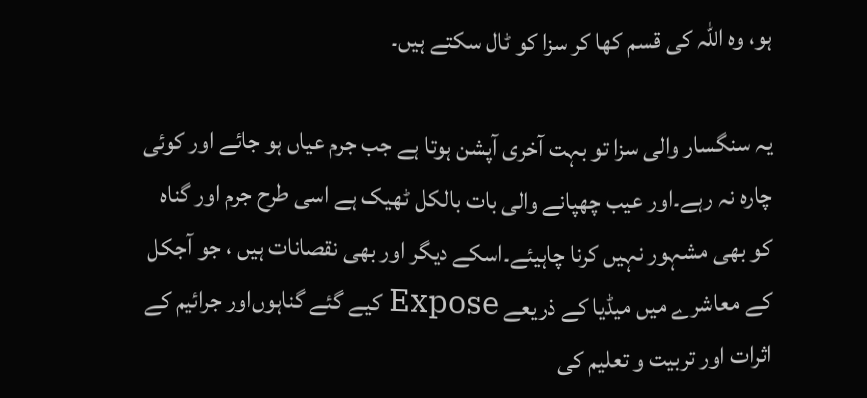ہو، وہ اللہ کی قسم کھا کر سزا کو ٹال سکتے ہیں۔

یہ سنگسار والی سزا تو بہت آخری آپشن ہوتا ہے جب جرم عیاں ہو جائے اور کوئی چارہ نہ رہے۔اور عیب چھپانے والی بات بالکل ٹھیک ہے اسی طرح جرم اور گناہ کو بھی مشہور نہیں کرنا چاہیئے۔اسکے دیگر اور بھی نقصانات ہیں ، جو آجکل کے معاشرے میں میڈیا کے ذریعے Expose کیے گئے گناہوں‌اور جرائیم کے اثرات اور تربیت و تعلیم کی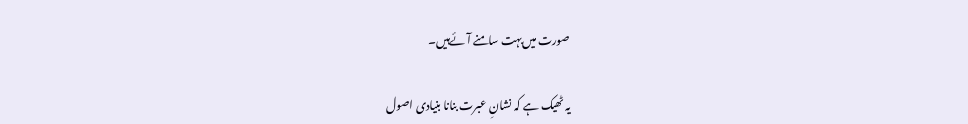صورت میں‌بہت سامنے آئےہیں۔

یہ ٹھیک ہے کہ نشانِ عبرت بنانا بنیادی اصول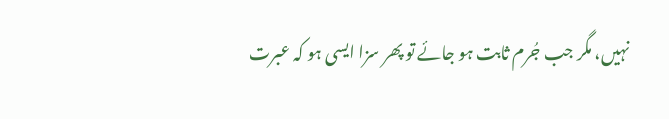نہیں، مگر جب جُرم ثابت ہو جائے تو پھر سزا ایسی ہو کہ عبرت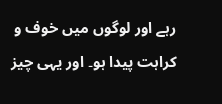رہے اور لوگوں میں خوف و کراہت پیدا ہو۔ اور یہی چیز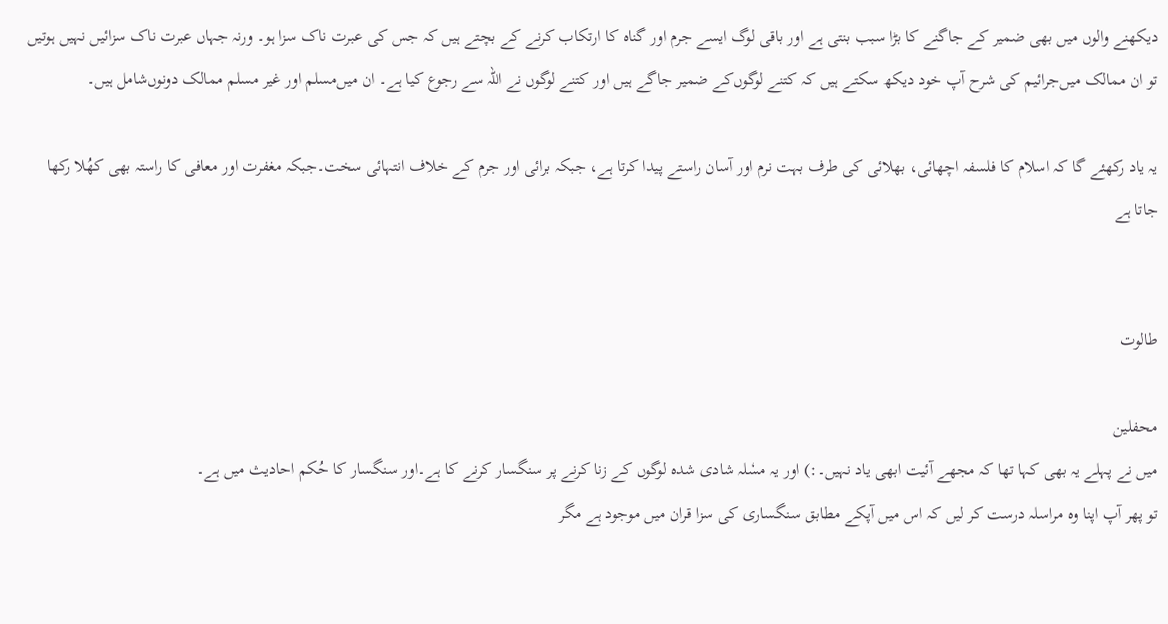دیکھنے والوں میں بھی ضمیر کے جاگنے کا بڑا سبب بنتی ہے اور باقی لوگ ایسے جرم اور گناہ کا ارتکاب کرنے کے بچتے ہیں کہ جس کی عبرت ناک سزا ہو۔ ورنہ جہاں عبرت ناک سزائیں نہیں ہوتیں تو ان ممالک میں‌جرائیم کی شرح آپ خود دیکھ سکتے ہیں کہ کتنے لوگوں‌کے ضمیر جاگے ہیں اور کتنے لوگوں نے اللہ سے رجوع کیا ہے۔ ان میں‌مسلم اور غیر مسلم ممالک دونوں‌شامل ہیں۔

یہ یاد رکھئے گا کہ اسلام کا فلسفہ اچھائی، بھلائی کی طرف بہت نرم اور آسان راستے پیدا کرتا ہے، جبکہ برائی اور جرم کے خلاف انتہائی سخت۔جبکہ مغفرت اور معافی کا راستہ بھی کھُلا رکھا جاتا ہے


طالوت

محفلین
میں نے پہلے یہ بھی کہا تھا کہ مجھے آئیت ابھی یاد نہیں۔:) اور یہ مسٗلہ شادی شدہ لوگوں کے زنا کرنے پر سنگسار کرنے کا ہے۔اور سنگسار کا حُکم احادیث میں ہے۔
تو پھر آپ اپنا وہ مراسلہ درست کر لیں کہ اس میں آپکے مطابق سنگساری کی سزا قران میں موجود ہے مگر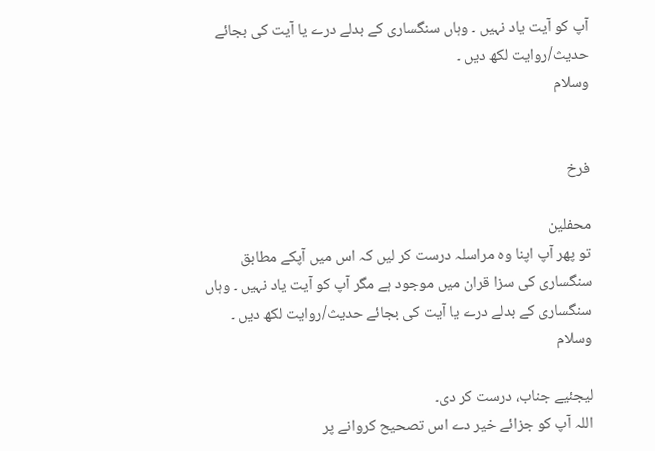آپ کو آیت یاد نہیں ۔ وہاں سنگساری کے بدلے درے یا آیت کی بجائے حدیث/روایت لکھ دیں ۔
وسلام


فرخ

محفلین
تو پھر آپ اپنا وہ مراسلہ درست کر لیں کہ اس میں آپکے مطابق سنگساری کی سزا قران میں موجود ہے مگر آپ کو آیت یاد نہیں ۔ وہاں سنگساری کے بدلے درے یا آیت کی بجائے حدیث/روایت لکھ دیں ۔
وسلام

لیجئیے جناب، درست کر دی۔
اللہ آپ کو جزائے خیر دے اس تصحیح کروانے پر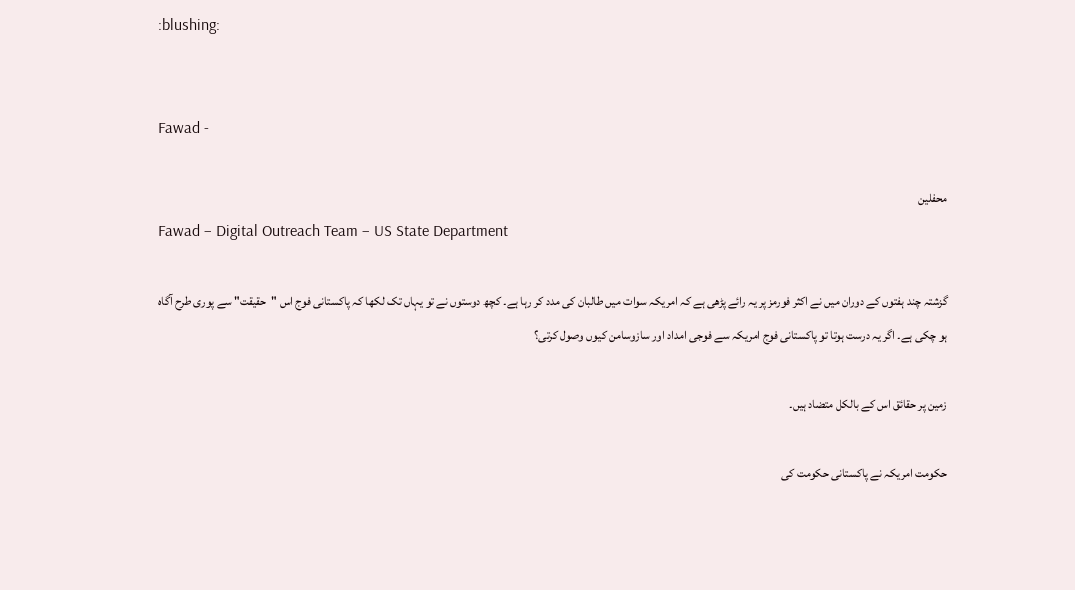:blushing:


Fawad -

محفلین
Fawad – Digital Outreach Team – US State Department

گزشتہ چند ہفتوں کے دوران ميں نے اکثر فورمز پر يہ رائے پڑھی ہے کہ امريکہ سوات ميں طالبان کی مدد کر رہا ہے۔ کچھ دوستوں نے تو يہاں تک لکھا کہ پاکستانی فوج اس "حقيقت" سے پوری طرح آگاہ ہو چکی ہے۔ اگر يہ درست ہوتا تو پاکستانی فوج امريکہ سے فوجی امداد اور سازوسامن کيوں وصول کرتی؟

زمين پر حقائق اس کے بالکل متضاد ہيں۔

حکومت امريکہ نے پاکستانی حکومت کی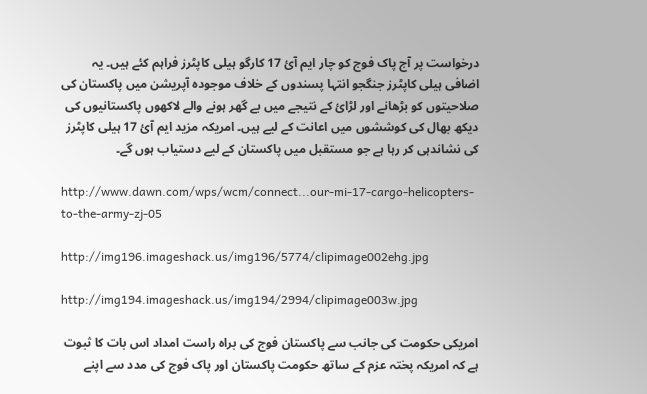درخواست پر آج پاک فوج کو چار ايم آئ 17 کارگو ہيلی کاپٹرز فراہم کئے ہيں۔ يہ اضافی ہيلی کاپٹرز جنگجو انتہا پسندوں کے خلاف موجودہ آپريشن ميں پاکستان کی صلاحيتوں کو بڑھانے اور لڑائ کے نتيجے ميں بے گھر ہونے والے لاکھوں پاکستانيوں کی ديکھ بھال کی کوششوں ميں اعانت کے ليے ہيں۔ امريکہ مزيد ايم آئ 17 ہيلی کاپٹرز کی نشاندہی کر رہا ہے جو مستقبل ميں پاکستان کے ليے دستياب ہوں گے۔

http://www.dawn.com/wps/wcm/connect...our-mi-17-cargo-helicopters-to-the-army-zj-05

http://img196.imageshack.us/img196/5774/clipimage002ehg.jpg

http://img194.imageshack.us/img194/2994/clipimage003w.jpg

امريکی حکومت کی جانب سے پاکستان فوج کی براہ راست امداد اس بات کا ثبوت ہے کہ امريکہ پختہ عزم کے ساتھ حکومت پاکستان اور پاک فوج کی مدد سے اپنے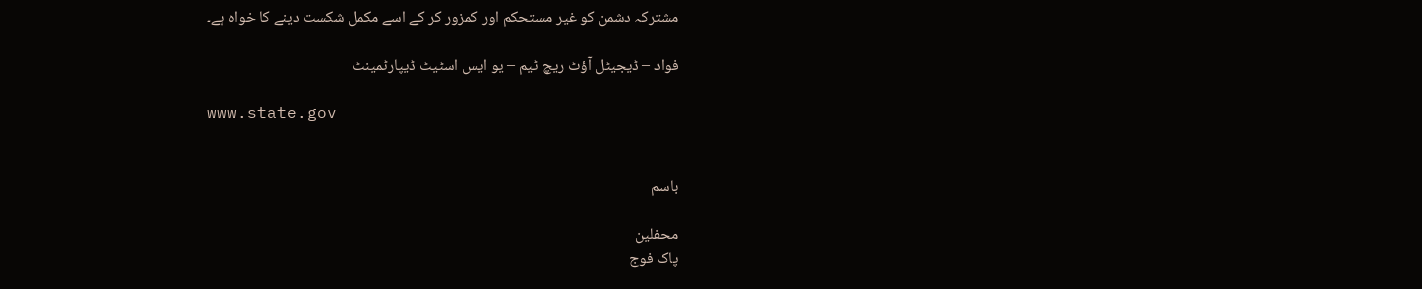مشترکہ دشمن کو غير مستحکم اور کمزور کر کے اسے مکمل شکست دينے کا خواہ ہے۔

فواد – ڈيجيٹل آؤٹ ريچ ٹيم – يو ايس اسٹيٹ ڈيپارٹمينٹ

www.state.gov


باسم

محفلین
پاک فوج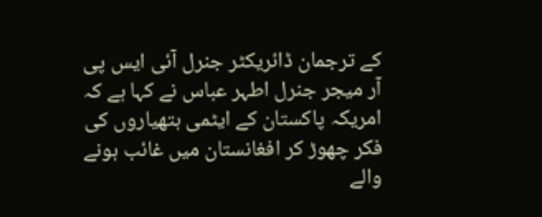کے ترجمان ڈائریکٹر جنرل آئی ایس پی آر میجر جنرل اطہر عباس نے کہا ہے کہ امریکہ پاکستان کے ایٹمی ہتھیاروں کی فکر چھوڑ کر افغانستان میں غائب ہونے والے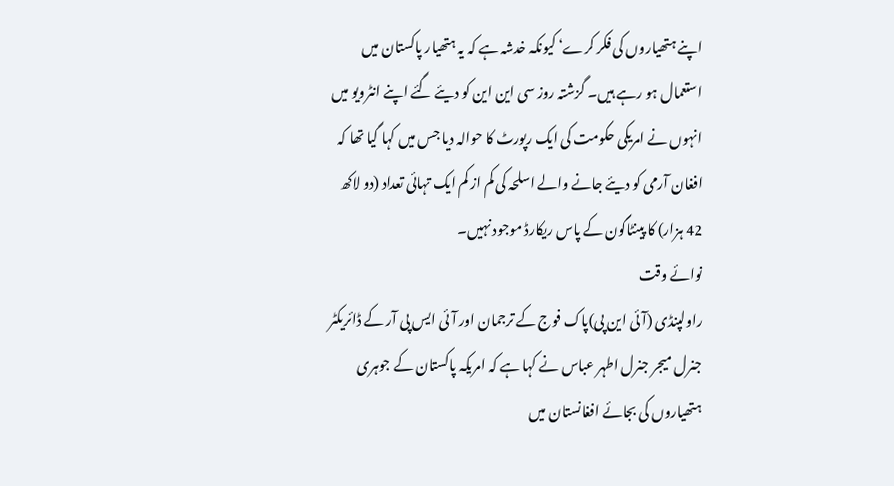اپنے ہتھیاروں کی فکر کرے‘ کیونکہ خدشہ ہے کہ یہ ہتھیار پاکستان میں استعمال ہو رہے ہیں۔ گزشتہ روز سی این این کو دیئے گئے اپنے انٹرویو میں انہوں نے امریکی حکومت کی ایک رپورٹ کا حوالہ دیا جس میں کہا گیا تھا کہ افغان آرمی کو دیئے جانے والے اسلحہ کی کم از کم ایک تہائی تعداد (دو لاکھ 42 ہزار) کا پینٹاگون کے پاس ریکارڈ موجود نہیں۔
نوائے وقت
راولپنڈی (آئی این پی)پاک فوج کے ترجمان اور آئی ایس پی آر کے ڈائریکٹر جنرل میجر جنرل اطہر عباس نے کہا ہے کہ امریکہ پاکستان کے جوہری ہتھیاروں کی بجائے افغانستان میں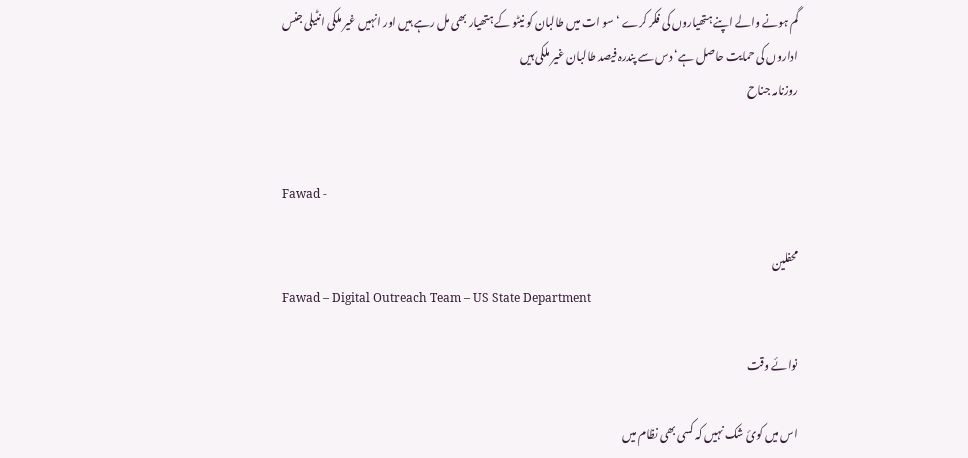گم ہونے والے اپنے ہتھیاروں کی فکر کرے ‘ سو ات میں طالبان کو نیٹو کے ہتھیار بھی مل رہے ہیں اور انہیں غیر ملکی انٹیلی جنس اداروں کی حمایت حاصل ہے‘ دس سے پندرہ فیصد طالبان غیر ملکی ہیں
روزنامہ جناح


Fawad -

محفلین
Fawad – Digital Outreach Team – US State Department

نوائے وقت

اس ميں کوئ شک نہيں کہ کسی بھی نظام ميں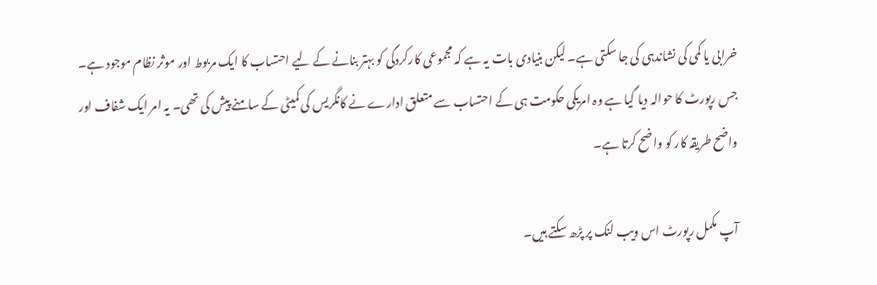خرابی يا کمی کی نشاندہی کی جا سکتی ہے۔ ليکن بنيادی بات يہ ہے کہ مجموعی کارکردگی کو بہتر بنانے کے لیے احتساب کا ايک مربوط اور موثر نظام موجود ہے۔ جس رپورٹ کا حوالہ ديا گيا ہے وہ امريکی حکومت ہی کے احتساب سے متعلق ادارے نے کانگريس کی کميٹی کے سامنے پيش کی تھی۔ يہ امر ايک شفاف اور واضح طريقہ کار کو واضح کرتا ہے۔

آپ مکمل رپورٹ اس ويب لنک پر پڑھ سکتے ہیں۔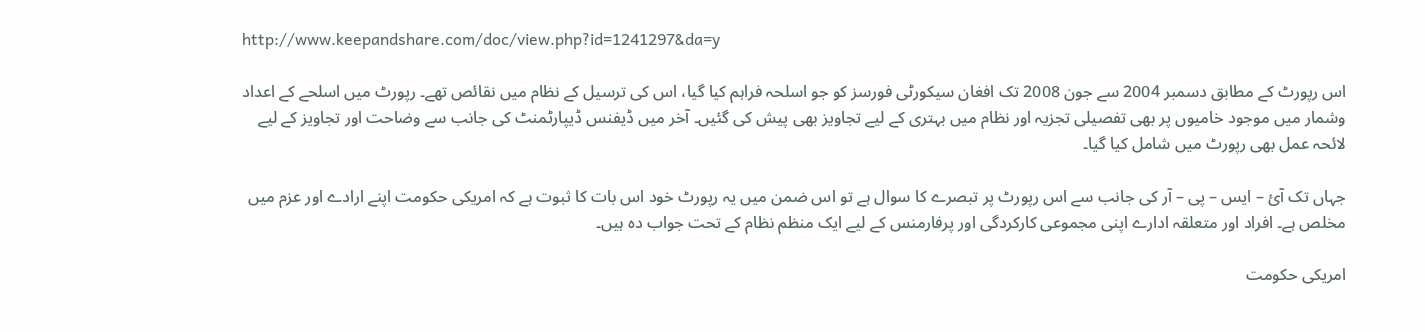http://www.keepandshare.com/doc/view.php?id=1241297&da=y

اس رپورٹ کے مطابق دسمبر 2004 سے جون 2008 تک افغان سيکورٹی فورسز کو جو اسلحہ فراہم کيا گيا، اس کی ترسيل کے نظام میں نقائص تھے۔ رپورٹ ميں اسلحے کے اعداد وشمار ميں موجود خاميوں پر بھی تفصيلی تجزيہ اور نظام ميں بہتری کے ليے تجاويز بھی پيش کی گئيں۔ آخر ميں ڈيفنس ڈيپارٹمنٹ کی جانب سے وضاحت اور تجاويز کے لیے لائحہ عمل بھی رپورٹ ميں شامل کيا گيا۔

جہاں تک آئ – ايس – پی – آر کی جانب سے اس رپورٹ پر تبصرے کا سوال ہے تو اس ضمن ميں يہ رپورٹ خود اس بات کا ثبوت ہے کہ امريکی حکومت اپنے ارادے اور عزم ميں مخلص ہے۔ افراد اور متعلقہ ادارے اپنی مجموعی کارکردگی اور پرفارمنس کے لیے ايک منظم نظام کے تحت جواب دہ ہيں۔

امريکی حکومت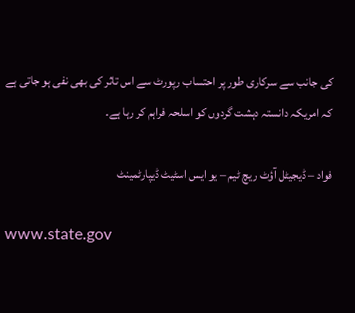کی جانب سے سرکاری طور پر احتساب رپورٹ سے اس تاثر کی بھی نفی ہو جاتی ہے کہ امريکہ دانستہ دہشت گردوں کو اسلحہ فراہم کر رہا ہے۔

فواد – ڈيجيٹل آؤٹ ريچ ٹيم – يو ايس اسٹيٹ ڈيپارٹمينٹ

www.state.gov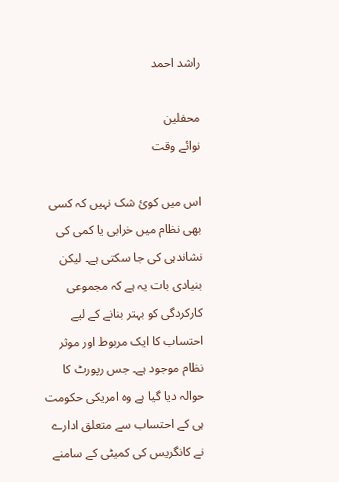راشد احمد

محفلین
نوائے وقت

اس ميں کوئ شک نہيں کہ کسی بھی نظام ميں خرابی يا کمی کی نشاندہی کی جا سکتی ہے۔ ليکن بنيادی بات يہ ہے کہ مجموعی کارکردگی کو بہتر بنانے کے لیے احتساب کا ايک مربوط اور موثر نظام موجود ہے۔ جس رپورٹ کا حوالہ ديا گيا ہے وہ امريکی حکومت ہی کے احتساب سے متعلق ادارے نے کانگريس کی کميٹی کے سامنے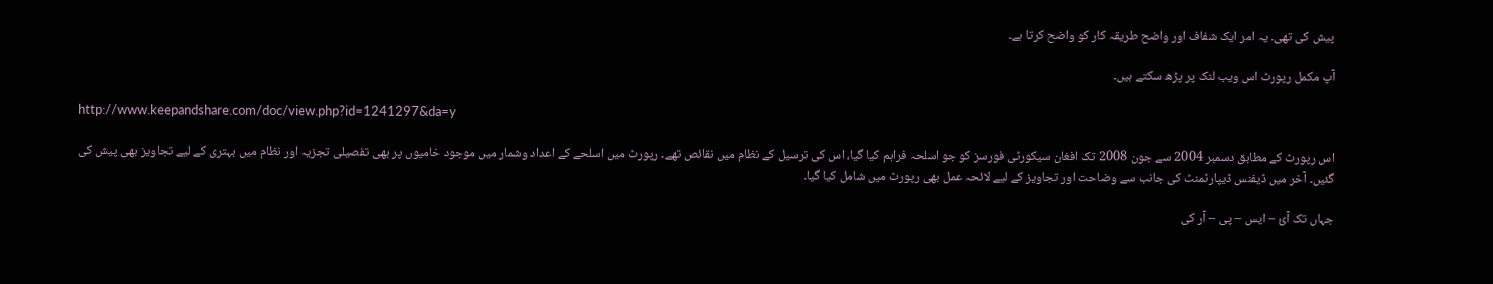پيش کی تھی۔ يہ امر ايک شفاف اور واضح طريقہ کار کو واضح کرتا ہے۔

آپ مکمل رپورٹ اس ويب لنک پر پڑھ سکتے ہیں۔

http://www.keepandshare.com/doc/view.php?id=1241297&da=y

اس رپورٹ کے مطابق دسمبر 2004 سے جون 2008 تک افغان سيکورٹی فورسز کو جو اسلحہ فراہم کيا گيا، اس کی ترسيل کے نظام میں نقائص تھے۔ رپورٹ ميں اسلحے کے اعداد وشمار ميں موجود خاميوں پر بھی تفصيلی تجزيہ اور نظام ميں بہتری کے ليے تجاويز بھی پيش کی گئيں۔ آخر ميں ڈيفنس ڈيپارٹمنٹ کی جانب سے وضاحت اور تجاويز کے لیے لائحہ عمل بھی رپورٹ ميں شامل کيا گيا۔

جہاں تک آئ – ايس – پی – آر کی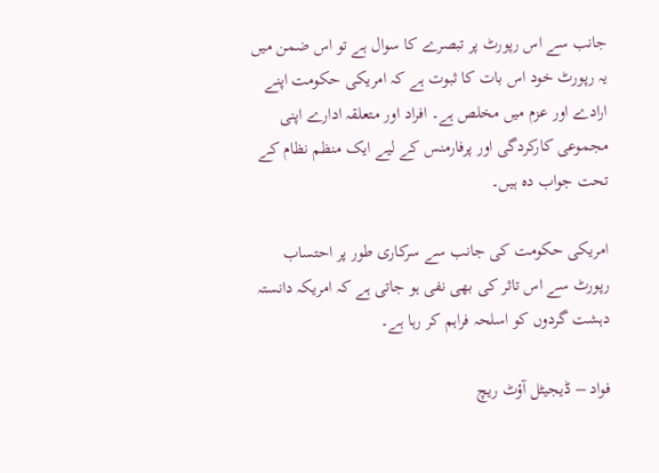جانب سے اس رپورٹ پر تبصرے کا سوال ہے تو اس ضمن ميں يہ رپورٹ خود اس بات کا ثبوت ہے کہ امريکی حکومت اپنے ارادے اور عزم ميں مخلص ہے۔ افراد اور متعلقہ ادارے اپنی مجموعی کارکردگی اور پرفارمنس کے لیے ايک منظم نظام کے تحت جواب دہ ہيں۔

امريکی حکومت کی جانب سے سرکاری طور پر احتساب رپورٹ سے اس تاثر کی بھی نفی ہو جاتی ہے کہ امريکہ دانستہ دہشت گردوں کو اسلحہ فراہم کر رہا ہے۔

فواد – ڈيجيٹل آؤٹ ريچ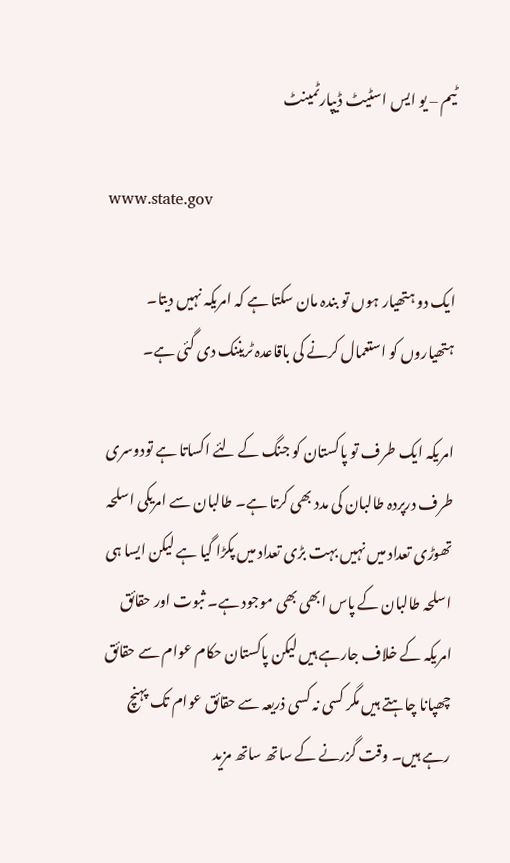ٹيم – يو ايس اسٹيٹ ڈيپارٹمينٹ

www.state.gov

ایک دو ہتھیار ہوں تو بندہ مان سکتا ہے کہ امریکہ نہیں دیتا۔ ہتھیاروں کو استعمال کرنے کی باقاعدہ ٹریننک دی گئی ہے۔

امریکہ ایک طرف تو پاکستان کو جنگ کے لئے اکساتا ہے تودوسری طرف درپردہ طالبان کی مدد بھی کرتا ہے۔ طالبان سے امریکی اسلحہ تھوڑی تعداد میں نہیں بہت بڑی تعداد میں پکڑا گیا ہے لیکن ایسا ہی اسلحہ طالبان کے پاس ابھی بھی موجود ہے۔ ثبوت اور حقائق امریکہ کے خلاف جارہے ہیں لیکن پاکستان حکام عوام سے حقائق چھپانا چاہتے ہیں مگر کسی نہ کسی ذریعہ سے حقائق عوام تک پہنچ رہے ہیں۔ وقت گزرنے کے ساتھ ساتھ مزید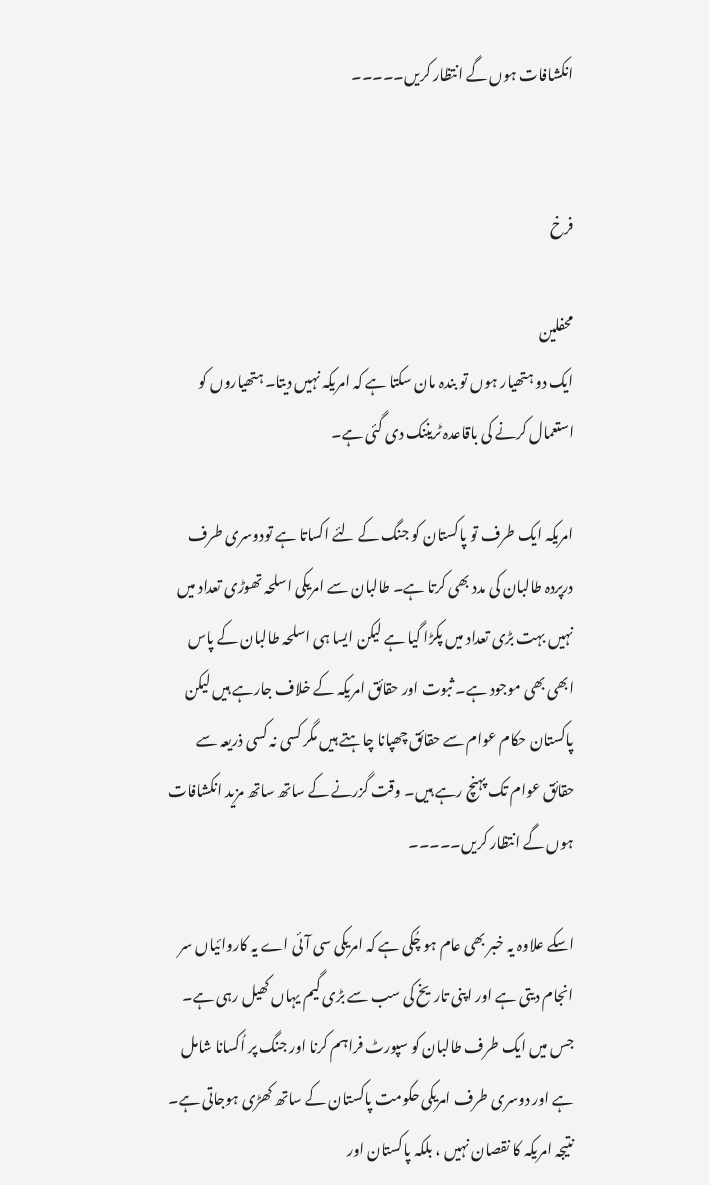انکشافات ہوں گے انتظار کریں۔۔۔۔۔


فرخ

محفلین
ایک دو ہتھیار ہوں تو بندہ مان سکتا ہے کہ امریکہ نہیں دیتا۔ ہتھیاروں کو استعمال کرنے کی باقاعدہ ٹریننک دی گئی ہے۔

امریکہ ایک طرف تو پاکستان کو جنگ کے لئے اکساتا ہے تودوسری طرف درپردہ طالبان کی مدد بھی کرتا ہے۔ طالبان سے امریکی اسلحہ تھوڑی تعداد میں نہیں بہت بڑی تعداد میں پکڑا گیا ہے لیکن ایسا ہی اسلحہ طالبان کے پاس ابھی بھی موجود ہے۔ ثبوت اور حقائق امریکہ کے خلاف جارہے ہیں لیکن پاکستان حکام عوام سے حقائق چھپانا چاہتے ہیں مگر کسی نہ کسی ذریعہ سے حقائق عوام تک پہنچ رہے ہیں۔ وقت گزرنے کے ساتھ ساتھ مزید انکشافات ہوں گے انتظار کریں۔۔۔۔۔

اسکے علاوہ یہ خبر بھی عام ہو چُکی ہے کہ امریکی سی آئی اے یہ کاروائیاں سر انجام دیتی ہے اور اپنی تاریخ کی سب سے بڑی گیم یہاں کھیل رہی ہے۔ جس میں ایک طرف طالبان کو سپورٹ فراہم کرنا اور جنگ پر اُکسانا شامل ہے اور دوسری طرف امریکی حکومت پاکستان کے ساتھ کھڑی ہوجاتی ہے۔
نتیجہ امریکہ کا نقصان نہیں ، بلکہ پاکستان اور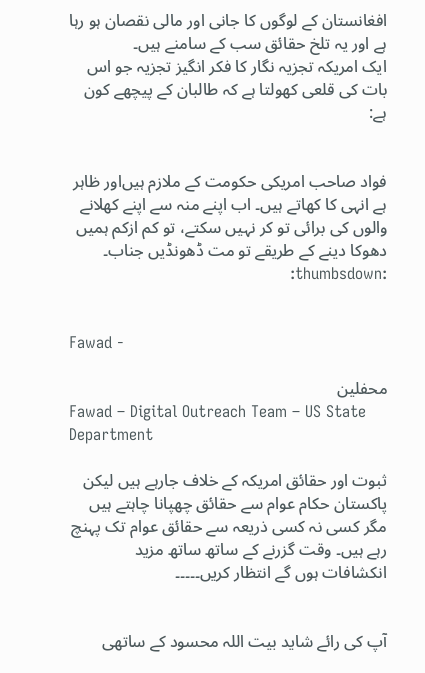افغانستان کے لوگوں کا جانی اور مالی نقصان ہو رہا ہے اور یہ تلخ حقائق سب کے سامنے ہیں۔
ایک امریکہ تجزیہ نگار کا فکر انگیز تجزیہ جو اس بات کی قلعی کھولتا ہے کہ طالبان کے پیچھے کون ہے:


فواد صاحب امریکی حکومت کے ملازم ہیں‌اور ظاہر ہے انہی کا کھاتے ہیں۔ اب اپنے منہ سے اپنے کھلانے والوں کی برائی تو کر نہیں سکتے، تو کم ازکم ہمیں دھوکا دینے کے طریقے تو مت ڈھونڈیں جناب۔ :thumbsdown:


Fawad -

محفلین
Fawad – Digital Outreach Team – US State Department

ثبوت اور حقائق امریکہ کے خلاف جارہے ہیں لیکن پاکستان حکام عوام سے حقائق چھپانا چاہتے ہیں مگر کسی نہ کسی ذریعہ سے حقائق عوام تک پہنچ رہے ہیں۔ وقت گزرنے کے ساتھ ساتھ مزید انکشافات ہوں گے انتظار کریں۔۔۔۔۔


آپ کی رائے شايد بيت اللہ محسود کے ساتھی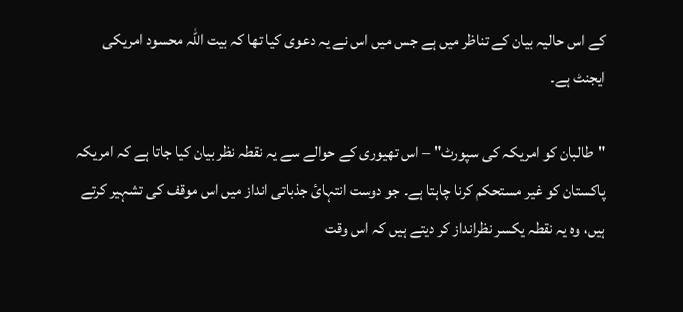کے اس حاليہ بيان کے تناظر ميں ہے جس ميں اس نے يہ دعوی کيا تھا کہ بيت اللہ محسود امريکی ايجنٹ ہے۔

"طالبان کو امريکہ کی سپورٹ" – اس تھيوری کے حوالے سے يہ نقطہ نظر بيان کيا جاتا ہے کہ امريکہ پاکستان کو غير مستحکم کرنا چاہتا ہے۔ جو دوست انتہائ جذباتی انداز ميں اس موقف کی تشہير کرتے ہيں، وہ يہ نقطہ يکسر نظرانداز کر ديتے ہيں کہ اس وقت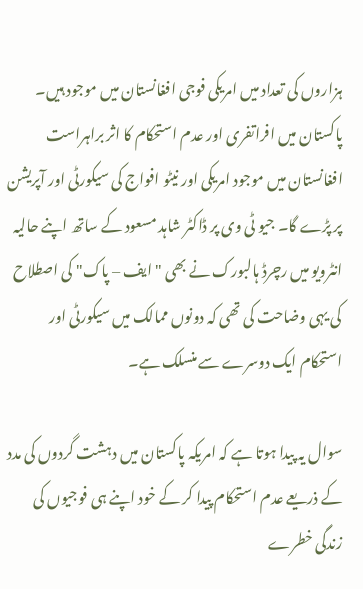ہزاروں کی تعداد ميں امريکی فوجی افغانستان ميں موجود ہیں۔ پاکستان ميں افراتفری اور عدم استحکام کا اثر براہراست افغانستان ميں موجود امريکی اور نيٹو افواج کی سيکورٹی اور آپريشن پر پڑے گا۔ جیو ٹی وی پر ڈاکٹر شاہد مسعود کے ساتھ اپنے حاليہ انٹرويو ميں رچرڈ ہالبورک نے بھی "ايف – پاک" کی اصطلاح کی يہی وضاحت کی تھی کہ دونوں ممالک ميں سيکورٹی اور استحکام ايک دوسرے سے منسلک ہے۔

سوال يہ پيدا ہوتا ہے کہ امريکہ پاکستان ميں دہشت گردوں کی مدد کے ذريعے عدم استحکام پيدا کر کے خود اپنے ہی فوجيوں کی زندگی خطرے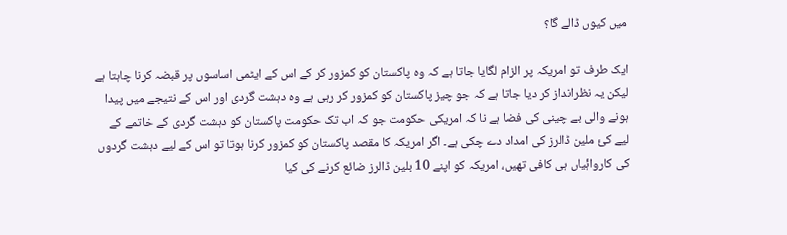ميں کيوں ڈالے گا؟

ايک طرف تو امريکہ پر الزام لگايا جاتا ہے کہ وہ پاکستان کو کمزور کر کے اس کے ايٹمی اساسوں پر قبضہ کرنا چاہتا ہے ليکن يہ نظرانداز کر ديا جاتا ہے کہ جو چيز پاکستان کو کمزور کر رہی ہے وہ دہشت گردی اور اس کے نتيجے ميں پيدا ہونے والی بے چينی کی فضا ہے نا کہ امريکی حکومت جو کہ اب تک حکومت پاکستان کو دہشت گردی کے خاتمے کے ليے کئ ملين ڈالرز کی امداد دے چکی ہے۔ اگر امريکہ کا مقصد پاکستان کو کمزور کرنا ہوتا تو اس کے ليے دہشت گردوں کی کارواۂياں ہی کافی تھيں، امريکہ کو اپنے 10 بلين ڈالرز ضائع کرنے کی کيا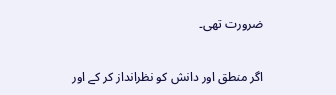ضرورت تھی۔

اگر منطق اور دانش کو نظرانداز کر کے اور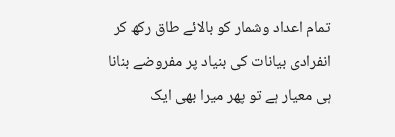تمام اعداد وشمار کو بالائے طاق رکھ کر انفرادی بيانات کی بنياد پر مفروضے بنانا ہی معيار ہے تو پھر ميرا بھی ايک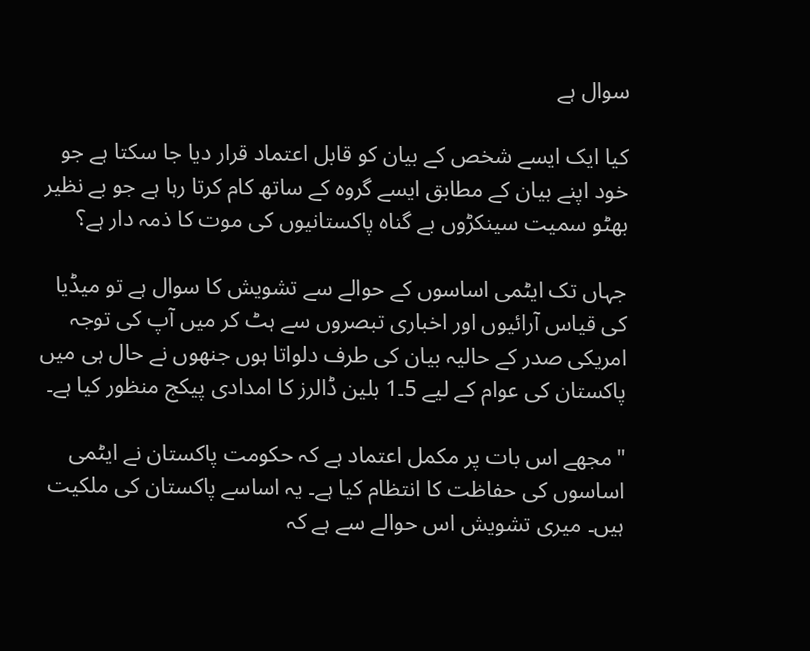سوال ہے

کيا ايک ايسے شخص کے بيان کو قابل اعتماد قرار ديا جا سکتا ہے جو خود اپنے بيان کے مطابق ايسے گروہ کے ساتھ کام کرتا رہا ہے جو بے نظير بھٹو سميت سينکڑوں بے گناہ پاکستانيوں کی موت کا ذمہ دار ہے؟

جہاں تک ايٹمی اساسوں کے حوالے سے تشويش کا سوال ہے تو ميڈيا کی قياس آرائيوں اور اخباری تبصروں سے ہٹ کر ميں آپ کی توجہ امريکی صدر کے حاليہ بيان کی طرف دلواتا ہوں جنھوں نے حال ہی ميں پاکستان کی عوام کے لیے 5۔1 بلين ڈالرز کا امدادی پيکج منظور کيا ہے۔

"مجھے اس بات پر مکمل اعتماد ہے کہ حکومت پاکستان نے ايٹمی اساسوں کی حفاظت کا انتظام کيا ہے۔ يہ اساسے پاکستان کی ملکيت ہيں۔ ميری تشويش اس حوالے سے ہے کہ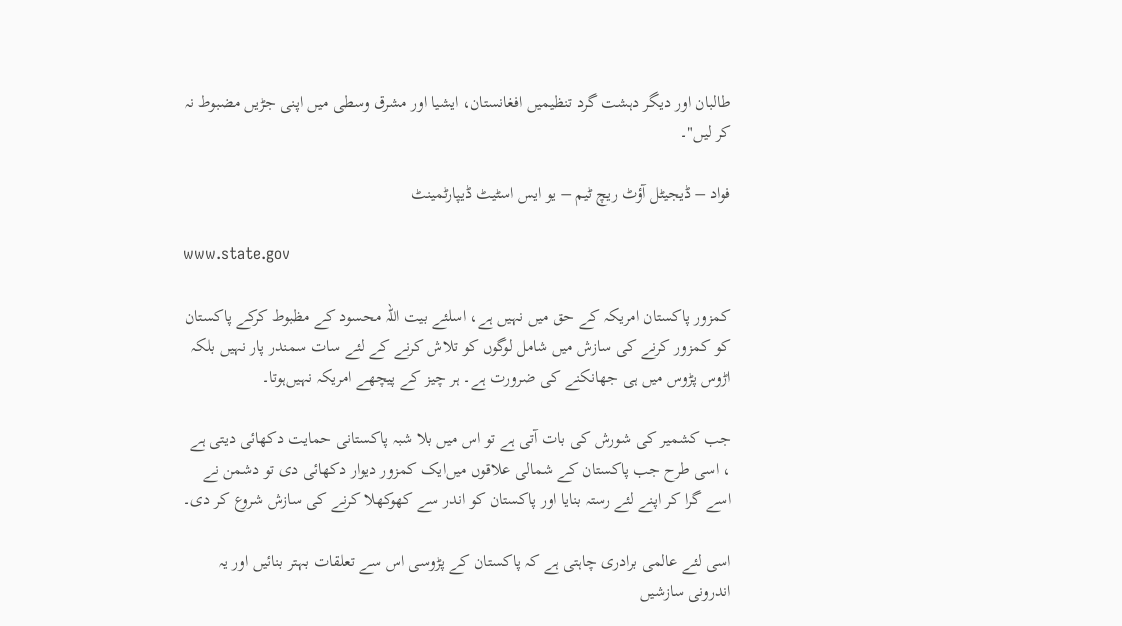طالبان اور ديگر دہشت گرد تنظيميں افغانستان، ايشيا اور مشرق وسطی ميں اپنی جڑيں مضبوط نہ کر لیں"۔

فواد – ڈيجيٹل آؤٹ ريچ ٹيم – يو ايس اسٹيٹ ڈيپارٹمينٹ

www.state.gov

کمزور پاکستان امریکہ کے حق میں نہیں ہے، اسلئے بیت اللہ محسود کے مظبوط کرکے پاکستان کو کمزور کرنے کی سازش میں شامل لوگوں کو تلاش کرنے کے لئے سات سمندر پار نہیں‌ بلکہ اڑوس پڑوس میں ہی جھانکنے کی ضرورت ہے۔ ہر چیز کے پیچھے امریکہ نہیں‌ہوتا۔

جب کشمیر کی شورش کی بات آتی ہے تو اس میں بلا شبہ پاکستانی حمایت دکھائی دیتی ہے ، اسی طرح جب پاکستان کے شمالی علاقوں میں‌ایک کمزور دیوار دکھائی دی تو دشمن نے اسے گرا کر اپنے لئے رستہ بنایا اور پاکستان کو اندر سے کھوکھلا کرنے کی سازش شروع کر دی۔

اسی لئے عالمی برادری چاہتی ہے کہ پاکستان کے پڑوسی اس سے تعلقات بہتر بنائیں اور یہ اندرونی سازشیں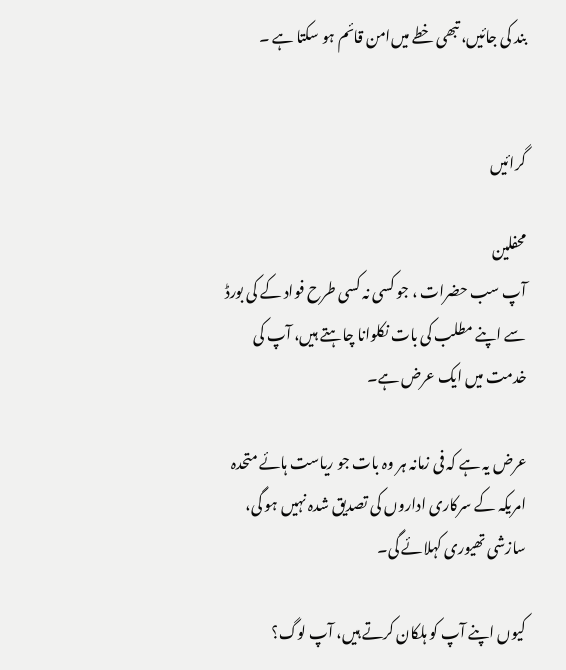بند کی جائیں، تبھی خطے میں‌امن قائم ہو سکتا ہے ۔


گرائیں

محفلین
آپ سب حضرات ، جو کسی نہ کسی طرح فواد کے کی بورڈ سے اپنے مطلب کی بات نکلوانا چاہتے ہیں، آپ کی خدمت میں ایک عرض ہے۔

عرض یہ ہے کہ فی زمانہ ہر وہ بات جو ریاست ہائے متحدہ امریکہ کے سرکاری اداروں کی تصدیق شدہ نہیں ہو گی، سازشی تھیوری کہلائے گی۔

کیوں اپنے آپ کو ہلکان کرتے ہیں، آپ لوگ؟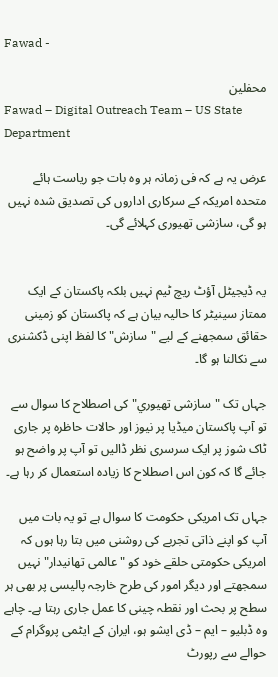Fawad -

محفلین
Fawad – Digital Outreach Team – US State Department

عرض یہ ہے کہ فی زمانہ ہر وہ بات جو ریاست ہائے متحدہ امریکہ کے سرکاری اداروں کی تصدیق شدہ نہیں ہو گی، سازشی تھیوری کہلائے گی۔


يہ ڈيجيٹل آؤٹ ريچ ٹيم نہيں بلکہ پاکستان کے ايک ممتاز سينيٹر کا حاليہ بيان ہے کہ پاکستان کو زمينی حقائق سمجھنے کے ليے "سازش" کا لفظ اپنی ڈکشنری سے نکالنا ہو گا۔

جہاں تک "سازشی تھيوري" کی اصطلاح کا سوال سے تو آپ پاکستان ميڈيا پر نيوز اور حالات حاظرہ پر جاری ٹاک شوز پر ايک سرسری نظر ڈاليں تو آپ پر واضح ہو جائے گا کہ کون اس اصطلاح کا زيادہ استعمال کر رہا ہے۔

جہاں تک امريکی حکومت کا سوال ہے تو يہ بات ميں آپ کو اپنے ذاتی تجربے کی روشنی ميں بتا رہا ہوں کہ امريکی حکومتی حلقے خود کو "عالمی تھانيدار" نہيں سمجھتے اور ديگر امور کی طرح خارجہ پاليسی پر بھی ہر سطح پر بحث اور نقطہ چينی کا عمل جاری رہتا ہے۔ چاہے وہ ڈبليو – ايم – ڈی ايشو ہو، ايران کے ايٹمی پروگرام کے حوالے سے رپورٹ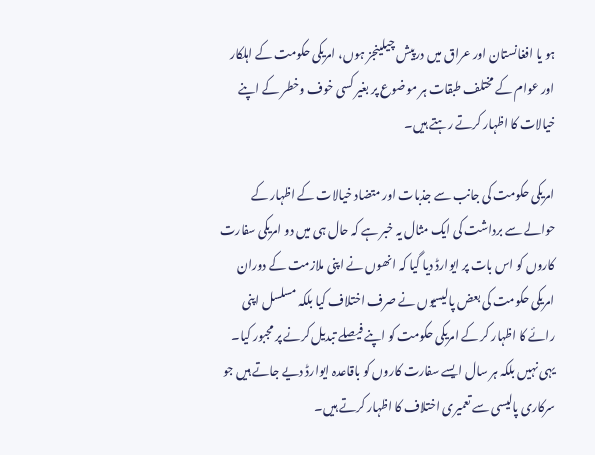ہو يا افغانستان اور عراق میں درپيش چيلينجز ہوں، امريکی حکومت کے اہلکار اور عوام کے مختلف طبقات ہر موضوع پر بغير کسی خوف وخطر کے اپنے خيالات کا اظہار کرتے رہتے ہيں۔

امريکی حکومت کی جانب سے جذبات اور متضاد خيالات کے اظہار کے حوالے سے برداشت کی ايک مثال يہ خبر ہے کہ حال ہی ميں دو امريکی سفارت کاروں کو اس بات پر ايوارڈ ديا گيا کہ انھوں نے اپنی ملازمت کے دوران امريکی حکومت کی بعض پاليسيوں نے صرف اختلاف کيا بلکہ مسلسل اپنی رائے کا اظہار کر کے امريکی حکومت کو اپنے فيصلے تبديل کرنے پر مجبور کيا۔ يہی نہيں بلکہ ہر سال ايسے سفارت کاروں کو باقاعدہ ايوارڈ ديے جاتے ہیں جو سرکاری پاليسی سے تعميری اختلاف کا اظہار کرتے ہيں۔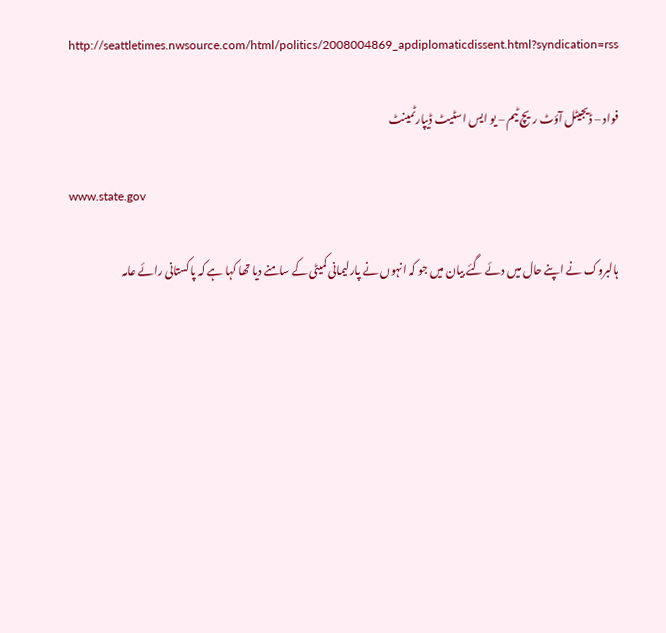http://seattletimes.nwsource.com/html/politics/2008004869_apdiplomaticdissent.html?syndication=rss

فواد – ڈيجيٹل آؤٹ ريچ ٹيم – يو ايس اسٹيٹ ڈيپارٹمينٹ

www.state.gov

ہالبروک نے اپنے حال میں دئے گئے بیان میں جو کہ انہوں نے پارلیمانی کمیٹی کے سامنے دیا تھا کہا ہے کہ پاکستانی رائے عامہ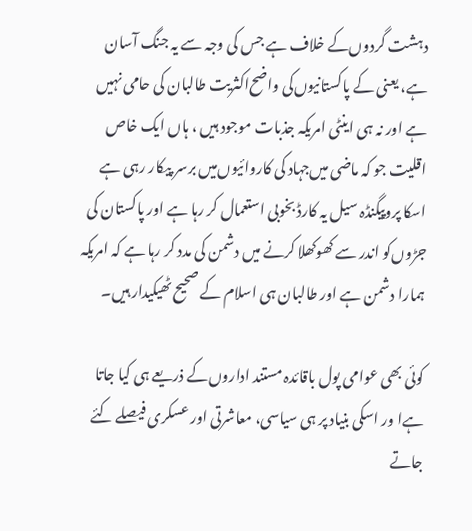دہشت گردوں‌کے خلاف ہے جس کی وجہ سے یہ جنگ آسان ہے، یعنی کے پاکستانیوں‌کی واضح‌اکثریت طالبان کی حامی نہیں ہے اور نہ ہی اینٹی امریکہ جذبات موجود ہیں ، ہاں‌ ایک خاص اقلیت جو کہ ماضی میں‌جہاد کی کاروائیوں‌میں برسر پیکار رہی ہے اسکا پروپیگنڈہ سیل یہ کارڈ بخوبی استعمال کر رہا ہے اور پاکستان کی جڑوں‌کو اندر سے کھوکھلا کرنے میں دشمن کی مدد کر رہا ہے کہ امریکہ ہمارا دشمن ہے اور طالبان ہی اسلام کے صحیح‌ ٹھیکیدار ہیں۔

کوئی بھی عوامی پول باقائدہ مستند اداروں‌کے ذریعے ہی کیا جاتا ہےا ور اسکی بنیاد پر ہی سیاسی، معاشرتی اور عسکری فیصلے کئے جاتے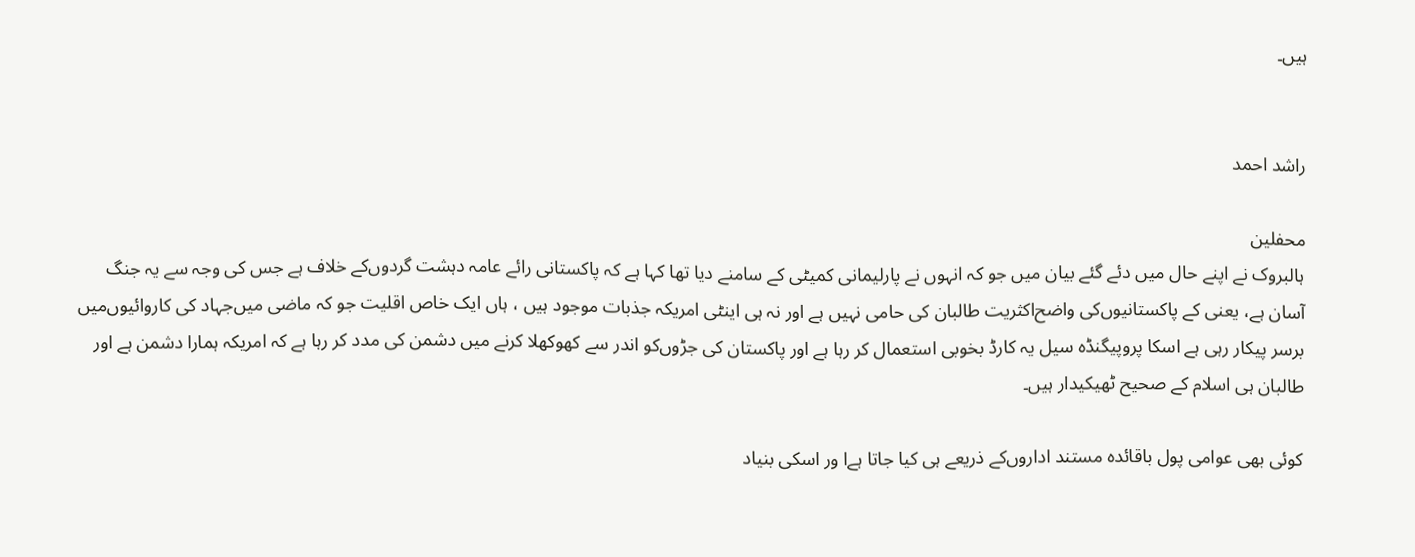ہیں۔


راشد احمد

محفلین
ہالبروک نے اپنے حال میں دئے گئے بیان میں جو کہ انہوں نے پارلیمانی کمیٹی کے سامنے دیا تھا کہا ہے کہ پاکستانی رائے عامہ دہشت گردوں‌کے خلاف ہے جس کی وجہ سے یہ جنگ آسان ہے، یعنی کے پاکستانیوں‌کی واضح‌اکثریت طالبان کی حامی نہیں ہے اور نہ ہی اینٹی امریکہ جذبات موجود ہیں ، ہاں‌ ایک خاص اقلیت جو کہ ماضی میں‌جہاد کی کاروائیوں‌میں برسر پیکار رہی ہے اسکا پروپیگنڈہ سیل یہ کارڈ بخوبی استعمال کر رہا ہے اور پاکستان کی جڑوں‌کو اندر سے کھوکھلا کرنے میں دشمن کی مدد کر رہا ہے کہ امریکہ ہمارا دشمن ہے اور طالبان ہی اسلام کے صحیح‌ ٹھیکیدار ہیں۔

کوئی بھی عوامی پول باقائدہ مستند اداروں‌کے ذریعے ہی کیا جاتا ہےا ور اسکی بنیاد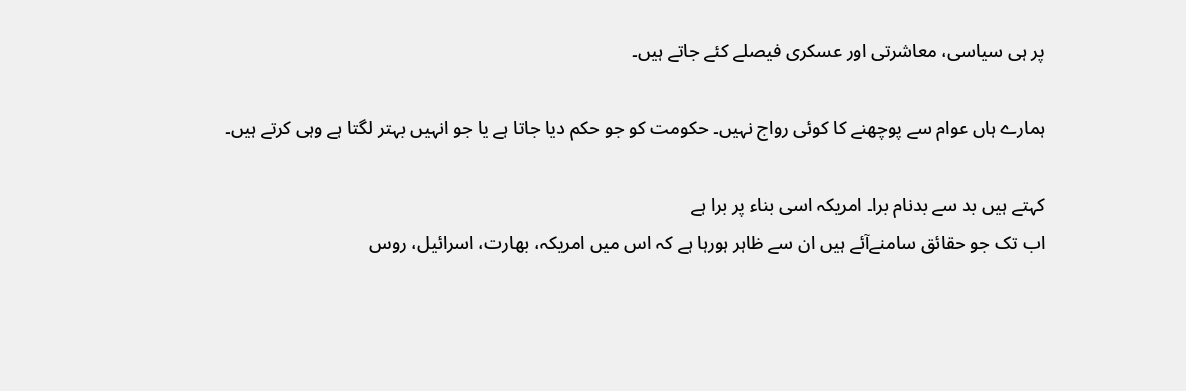پر ہی سیاسی، معاشرتی اور عسکری فیصلے کئے جاتے ہیں۔

ہمارے ہاں عوام سے پوچھنے کا کوئی رواج نہیں۔ حکومت کو جو حکم دیا جاتا ہے یا جو انہیں بہتر لگتا ہے وہی کرتے ہیں۔

کہتے ہیں بد سے بدنام برا۔ امریکہ اسی بناء پر برا ہے
اب تک جو حقائق سامنے‌آئے ہیں ان سے ظاہر ہورہا ہے کہ اس میں امریکہ، بھارت، اسرائیل، روس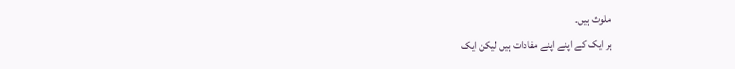ملوث ہیں۔
ہر ایک کے اپنے اپنے مفادات ہیں لیکن ایک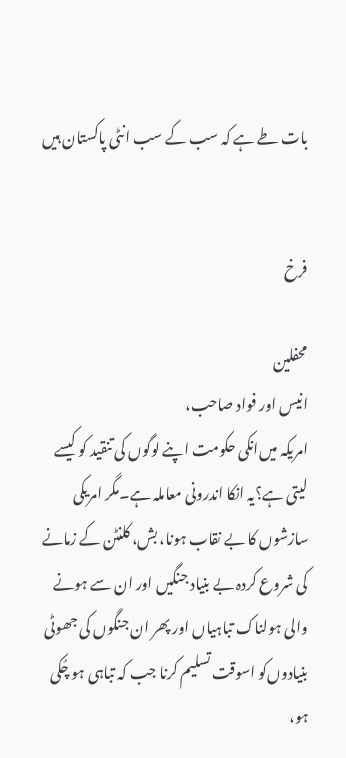بات طے ہے کہ سب کے سب انٹی پاکستان ہیں


فرخ

محفلین
انیس اور فواد صاحب،
امریکہ میں‌انکی حکومت اپنے لوگوں کی تنقید کو کیسے لیتی ہے؟‌یہ انکا اندرونی معاملہ ہے۔مگر امریکی سازشوں کا بے نقاب ہونا، بش، کلنٹن کے زمانے کی شروع کردہ بے بنیاد جنگیں اور ان سے ہونے والی ہولناک تباہیاں اور پھر ان جنگوں کی جھوٹی بنیادوں‌کو اسوقت تسلیم کرنا جب کہ تباہی ہو چُکی ہو،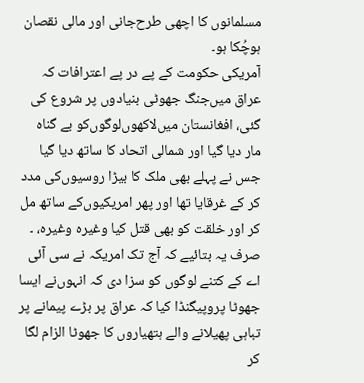مسلمانوں کا اچھی طرح‌جانی اور مالی نقصان ہوچُکا ہو۔
آمریکی حکومت کے پے در پے اعترافات کہ عراق میں‌جنگ جھوٹی بنیادوں پر شروع کی گئی، افغانستان میں‌لاکھوں‌لوگوں‌کو بے گناہ مار دیا گیا اور شمالی اتحاد کا ساتھ دیا گیا جس نے پہلے بھی ملک کا بیڑا روسیوں‌کی مدد کر کے غرقایا تھا اور پھر امریکیوں‌کے ساتھ مل کر اور خلقت کو بھی قتل کیا وغیرہ وغیرہ، ۔ صرف یہ بتائیے کہ آج تک امریکہ نے سی آئی اے کے کتنے لوگوں کو سزا دی کہ انہوں‌نے ایسا جھوٹا پروپیگنڈا کیا کہ عراق پر بڑے پیمانے پر تباہی پھیلانے والے ہتھیاروں کا جھوٹا الزام لگا کر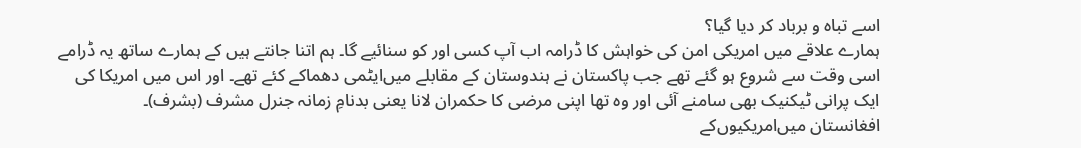اسے تباہ و برباد کر دیا گیا؟
ہمارے علاقے میں امریکی امن کی خواہش کا ڈرامہ اب آپ کسی اور کو سنائیے گا۔ ہم اتنا جانتے ہیں کے ہمارے ساتھ یہ ڈرامے اسی وقت سے شروع ہو گئے تھے جب پاکستان نے ہندوستان کے مقابلے میں‌ایٹمی دھماکے کئے تھے۔ اور اس میں امریکا کی ایک پرانی ٹیکنیک بھی سامنے آئی اور وہ تھا اپنی مرضی کا حکمران لانا یعنی بدنامِ زمانہ جنرل مشرف (بشرف)۔
افغانستان میں‌امریکیوں‌کے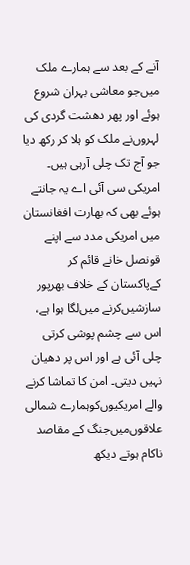آنے کے بعد سے ہمارے ملک میں‌جو معاشی بہران شروع ہوئے اور پھر دھشت گردی کی لہروں‌نے ملک کو ہلا کر رکھ دیا جو آج تک چلی آرہی ہیں۔ امریکی سی آئی اے یہ جانتے ہوئے بھی کہ بھارت افغانستان میں امریکی مدد سے اپنے قونصل خانے قائم کر کےپاکستان کے خلاف بھرپور سازشیں‌کرنے میں‌لگا ہوا ہے، اس سے چشم پوشی کرتی چلی آئی ہے اور اس پر دھیان نہیں دیتی۔ امن کا تماشا کرنے والے امریکیوں‌کوہمارے شمالی علاقوں‌میں‌جنگ کے مقاصد ناکام ہوتے دیکھ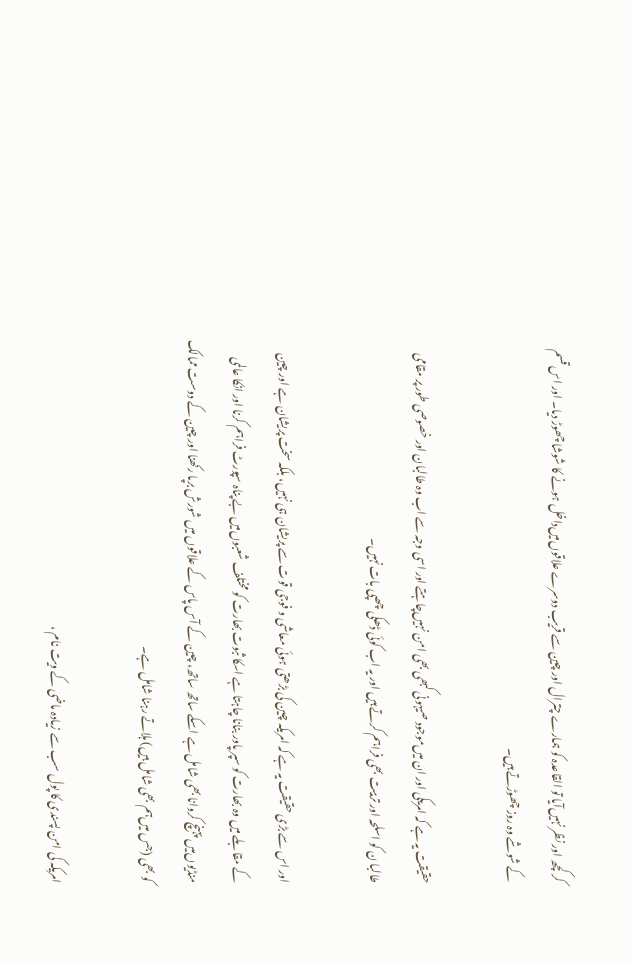کر کچھ اور نظر نہیں‌آیا تو القاعدہ کو ہمارے چترال اور چین سے قریب دوسرے علاقوں‌میں‌داخل ہونے کا شوشا چھوڑ دیا۔ اور اس قسم کے شوشے وہ روز چھوڑتے ہیں۔

حقیقت یہ ہے کہ امریکی اور ان میں‌موجود صیہونی کبھی بھی امن نہیں‌چاہتے اور اسی وجہ سے اب وہ طالبان اور خصوصی طور پر مقامی طالبا ن کو اسلحہ اور تربیت بھی فراہم کرتے ہیں اور یہ اب کوئی ڈھکی چھپی بات نہیں۔

اور اس سے بڑی حقیقت یہ ہے کہ امریکہ چین کی بڑھتی ہوئی معاشی و فوجی قوت سے پریشان ہی نہیں‌، بلکہ سخت پریشان ہے اور چین کے مقابلے میں وہ بھارت کو سپر پاور بنانا چاہتا ہے اسکا ثبوت بھارت کو مختلف شعبوں‌میں‌ بے پناہ سپورٹ فراہم کرنا اور انکا عالمی منڈیوں‌میں پہنچ کروانا بھی شامل ہے اسکے ساتھ ساتھ، چین کے آس پاس کے علاقو‌ں میں شورش برپا رکھنا اور چین کے دوست ممالک کو بھی (جس میں‌ہم بھی شامل ہیں) ہلاتے رہنا شامل ہے۔

امریکہ کی امن پسندی کا پول سب سے زیادہ ماضی کے ویت نام ،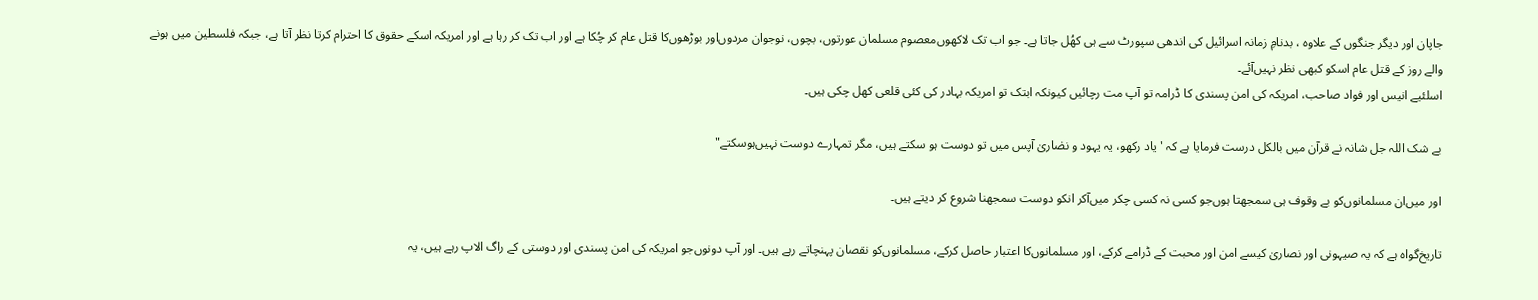جاپان اور دیگر جنگوں کے علاوہ ، بدنامِ زمانہ اسرائیل کی اندھی سپورٹ سے ہی کھُل جاتا ہے۔ جو اب تک لاکھوں‌معصوم مسلمان عورتوں، بچوں‌، نوجوان مردوں‌اور بوڑھوں‌کا قتل عام کر چُکا ہے اور اب تک کر رہا ہے اور امریکہ اسکے حقوق کا احترام کرتا نظر آتا ہے، جبکہ فلسطین میں ہونے والے روز کے قتل عام اسکو کبھی نظر نہیں‌آئے۔
اسلئیے انیس اور فواد صاحب، امریکہ کی امن پسندی کا ڈرامہ تو آپ مت رچائیں کیونکہ ابتک تو امریکہ بہادر کی کئی قلعی کھل چکی ہیں۔

بے شک اللہ جل شانہ نے قرآن میں بالکل درست فرمایا ہے کہ ' یاد رکھو، یہ یہود و نصٰاریٰ آپس میں تو دوست ہو سکتے ہیں، مگر تمہارے دوست نہیں‌ہوسکتے"

اور میں‌ان مسلمانوں‌کو بے وقوف ہی سمجھتا ہوں‌جو کسی نہ کسی چکر میں‌آکر انکو دوست سمجھنا شروع کر دیتے ہیں۔

تاریخ‌گواہ ہے کہ یہ صیہونی اور نصاریٰ کیسے امن اور محبت کے ڈرامے کرکے، اور مسلمانوں‌کا اعتبار حاصل کرکے، مسلمانوں‌کو نقصان پہنچاتے رہے ہیں۔ اور آپ دونوں‌جو امریکہ کی امن پسندی اور دوستی کے راگ الاپ رہے ہیں، یہ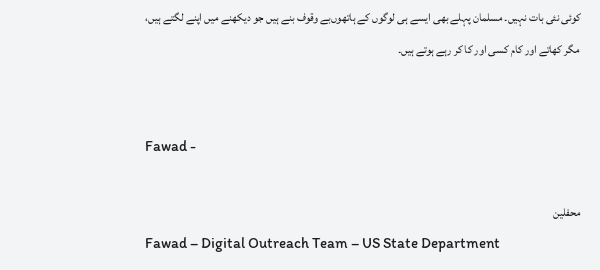کوئی نئی بات نہیں۔ مسلمان پہلے بھی ایسے ہی لوگوں کے ہاتھوں‌بے وقوف بنے ہیں جو دیکھنے میں اپنے لگتے ہیں، مگر کھاتے اور کام کسی اور کا کر رہے ہوتے ہیں۔


Fawad -

محفلین
Fawad – Digital Outreach Team – US State Department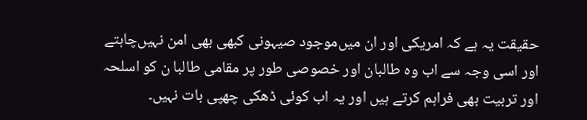حقیقت یہ ہے کہ امریکی اور ان میں‌موجود صیہونی کبھی بھی امن نہیں‌چاہتے اور اسی وجہ سے اب وہ طالبان اور خصوصی طور پر مقامی طالبا ن کو اسلحہ اور تربیت بھی فراہم کرتے ہیں اور یہ اب کوئی ڈھکی چھپی بات نہیں۔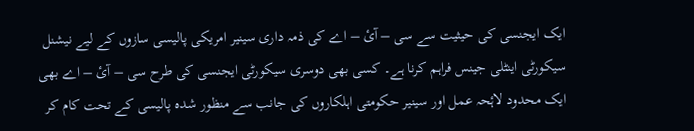ايک ايجنسی کی حيثيت سے سی – آئ – اے کی ذمہ داری سينير امريکی پاليسی سازوں کے لیے نيشنل سيکورٹی اينٹلی جينس فراہم کرنا ہے۔ کسی بھی دوسری سيکورٹی ايجنسی کی طرح سی – آئ – اے بھی ايک محدود لاۂحہ عمل اور سينير حکومتی اہلکاروں کی جانب سے منظور شدہ پاليسی کے تحت کام کر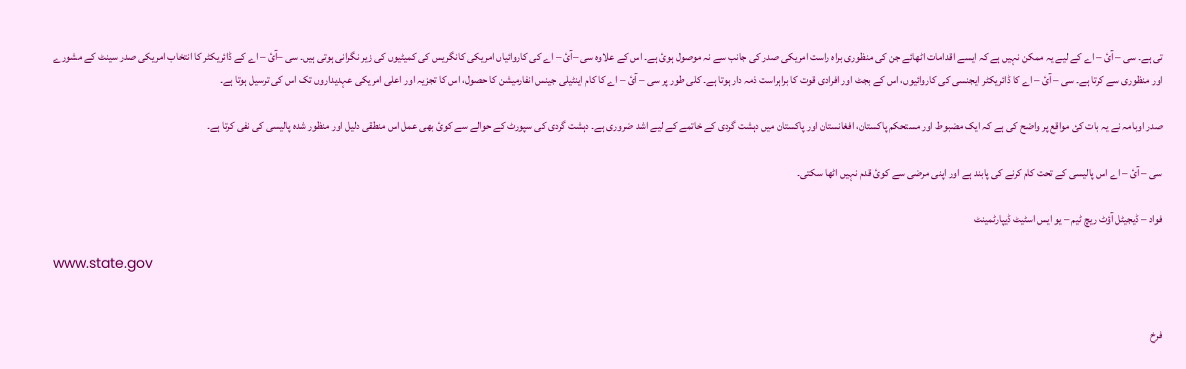تی ہے۔ سی – آئ – اے کے ليے يہ ممکن نہيں ہے کہ ايسے اقدامات اٹھائے جن کی منظوری براہ راست امريکی صدر کی جانب سے نہ موصول ہوئ ہے۔ اس کے علاوہ سی –آئ – اے کی کاروائياں امريکی کانگريس کی کميٹيوں کی زير نگرانی ہوتی ہيں۔ سی –آئ – اے کے ڈائريکٹر کا انتخاب امريکی صدر سينٹ کے مشورے اور منظوری سے کرتا ہے۔ سی – آئ – اے کا ڈائريکٹر ايجنسی کی کاروائيوں، اس کے بجٹ اور افرادی قوت کا براہراست ذمہ دار ہوتا ہے۔ کلی طور پر سی – آئ – اے کا کام اينٹيلی جينس انفارميشن کا حصول، اس کا تجزيہ اور اعلی امريکی عہديداروں تک اس کی ترسيل ہوتا ہے۔

صدر اوبامہ نے يہ بات کئ مواقع پر واضح کی ہے کہ ايک مضبوط اور مستحکم پاکستان، افغانستان اور پاکستان ميں دہشت گردی کے خاتمے کے ليے اشد ضروری ہے۔ دہشت گردی کی سپورٹ کے حوالے سے کوئ بھی عمل اس منطقی دليل اور منظور شدہ پاليسی کی نفی کرتا ہے۔

سی – آئ – اے اس پاليسی کے تحت کام کرنے کی پابند ہے اور اپنی مرضی سے کوئ قدم نہيں اٹھا سکتی۔

فواد – ڈيجيٹل آؤٹ ريچ ٹيم – يو ايس اسٹيٹ ڈيپارٹمينٹ

www.state.gov


فرخ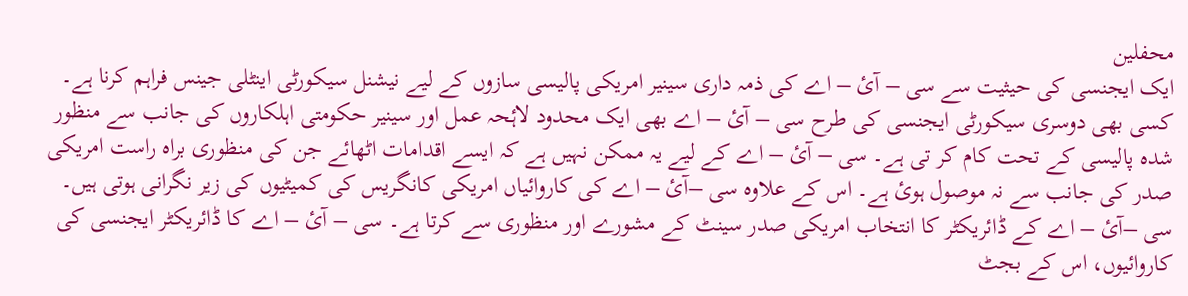محفلین
ايک ايجنسی کی حيثيت سے سی – آئ – اے کی ذمہ داری سينير امريکی پاليسی سازوں کے لیے نيشنل سيکورٹی اينٹلی جينس فراہم کرنا ہے۔ کسی بھی دوسری سيکورٹی ايجنسی کی طرح سی – آئ – اے بھی ايک محدود لاۂحہ عمل اور سينير حکومتی اہلکاروں کی جانب سے منظور شدہ پاليسی کے تحت کام کر تی ہے۔ سی – آئ – اے کے ليے يہ ممکن نہيں ہے کہ ايسے اقدامات اٹھائے جن کی منظوری براہ راست امريکی صدر کی جانب سے نہ موصول ہوئ ہے۔ اس کے علاوہ سی –آئ – اے کی کاروائياں امريکی کانگريس کی کميٹيوں کی زير نگرانی ہوتی ہيں۔ سی –آئ – اے کے ڈائريکٹر کا انتخاب امريکی صدر سينٹ کے مشورے اور منظوری سے کرتا ہے۔ سی – آئ – اے کا ڈائريکٹر ايجنسی کی کاروائيوں، اس کے بجٹ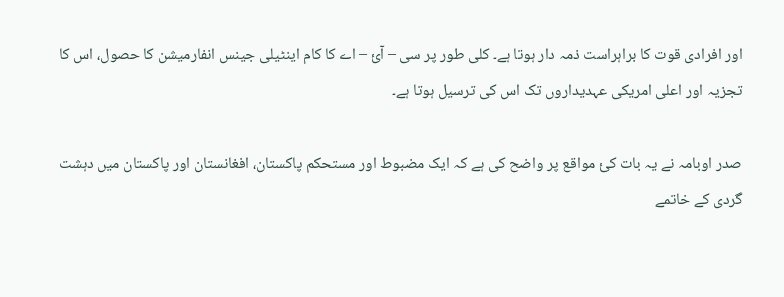اور افرادی قوت کا براہراست ذمہ دار ہوتا ہے۔ کلی طور پر سی – آئ – اے کا کام اينٹيلی جينس انفارميشن کا حصول، اس کا تجزيہ اور اعلی امريکی عہديداروں تک اس کی ترسيل ہوتا ہے۔

صدر اوبامہ نے يہ بات کئ مواقع پر واضح کی ہے کہ ايک مضبوط اور مستحکم پاکستان، افغانستان اور پاکستان ميں دہشت گردی کے خاتمے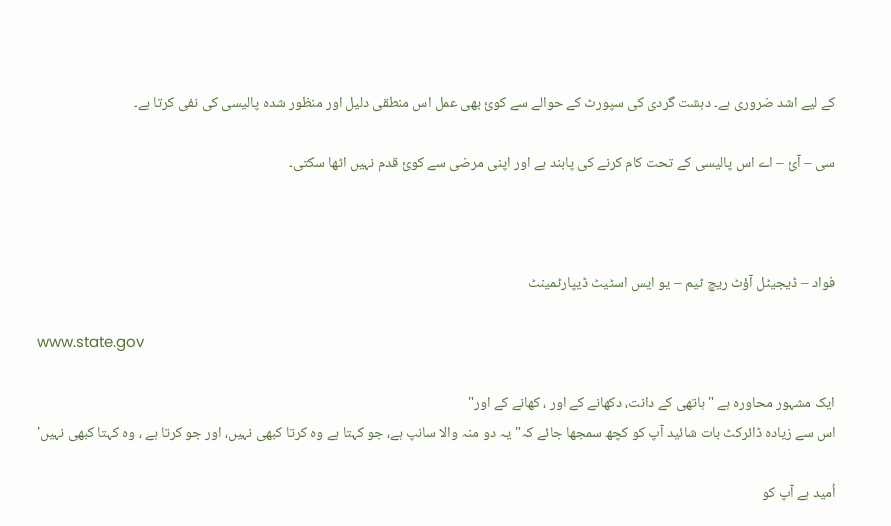کے ليے اشد ضروری ہے۔ دہشت گردی کی سپورٹ کے حوالے سے کوئ بھی عمل اس منطقی دليل اور منظور شدہ پاليسی کی نفی کرتا ہے۔

سی – آئ – اے اس پاليسی کے تحت کام کرنے کی پابند ہے اور اپنی مرضی سے کوئ قدم نہيں اٹھا سکتی۔



فواد – ڈيجيٹل آؤٹ ريچ ٹيم – يو ايس اسٹيٹ ڈيپارٹمينٹ

www.state.gov

ایک مشہور محاورہ ہے "ہاتھی کے دانت، دکھانے کے اور ، کھانے کے اور"
اس سے زیادہ ڈائرکٹ بات شائید آپ کو کچھ سمجھا جائے کہ" یہ دو منہ والا سانپ ہے، جو کہتا ہے وہ کرتا کبھی نہیں، اور جو کرتا ہے ، وہ کہتا کبھی نہیں'

اُمید ہے آپ کو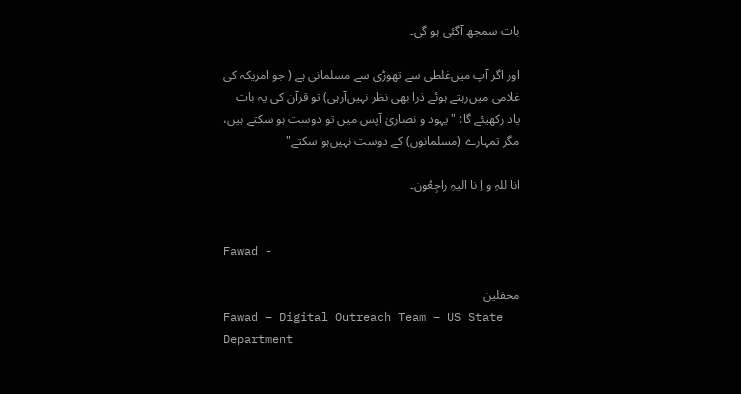بات سمجھ آگئی ہو گی۔

اور اگر آپ میں‌غلطی سے تھوڑی سے مسلمانی ہے ( جو امریکہ کی غلامی میں‌رہتے ہوئے ذرا بھی نظر نہیں‌آرہی) تو قرآن کی یہ بات یاد رکھیئے گا: "یہود و نصاریٰ آپس میں تو دوست ہو سکتے ہیں، مگر تمہارے (مسلمانوں) کے دوست نہیں‌ہو سکتے"

انا للہِ و اِ نا الیہِ راجِعُون۔


Fawad -

محفلین
Fawad – Digital Outreach Team – US State Department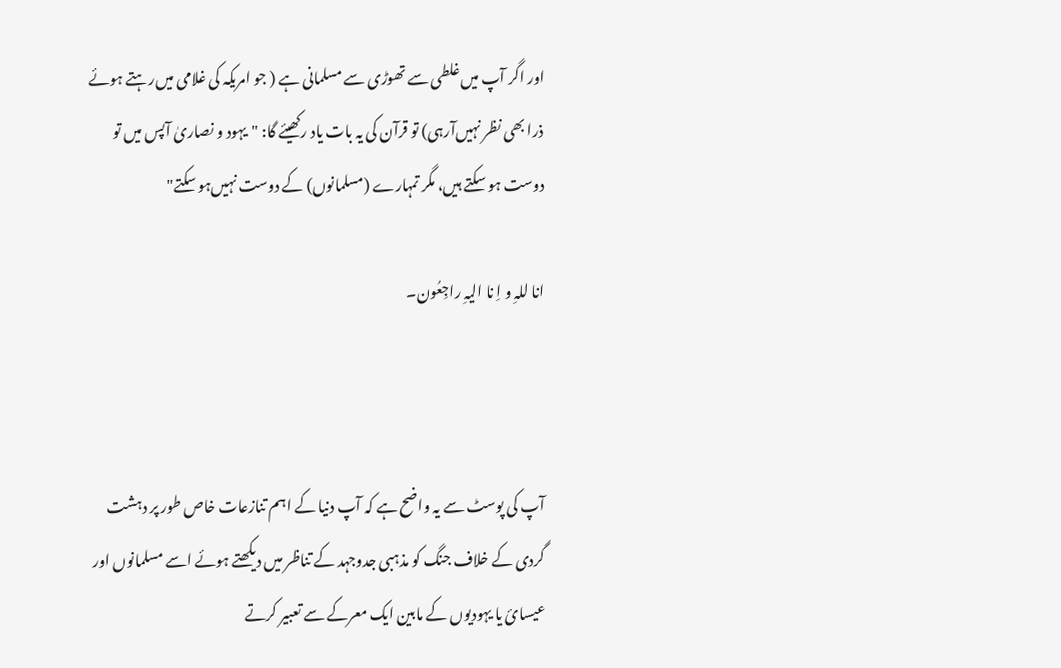اور اگر آپ میں‌غلطی سے تھوڑی سے مسلمانی ہے ( جو امریکہ کی غلامی میں‌رہتے ہوئے ذرا بھی نظر نہیں‌آرہی) تو قرآن کی یہ بات یاد رکھیئے گا: "یہود و نصاریٰ آپس میں تو دوست ہو سکتے ہیں، مگر تمہارے (مسلمانوں) کے دوست نہیں‌ہو سکتے"

انا للہِ و اِ نا الیہِ راجِعُون۔



آپ کی پوسٹ سے يہ واضح ہے کہ آپ دنيا کے اہم تنازعات خاص طور پر دہشت گردی کے خلاف جنگ کو مذہبی جدوجہد کے تناظر ميں ديکھتے ہوئے اسے مسلمانوں اور عيسائ يا يہوديوں کے مابين ايک معرکے سے تعبير کرتے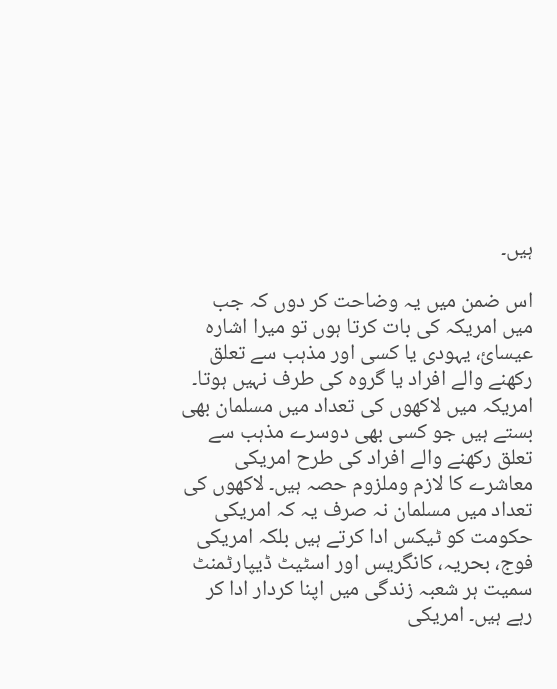ہيں۔

اس ضمن ميں يہ وضاحت کر دوں کہ جب ميں امريکہ کی بات کرتا ہوں تو ميرا اشارہ عيسائ، يہودی يا کسی اور مذہب سے تعلق رکھنے والے افراد يا گروہ کی طرف نہيں ہوتا۔ امريکہ ميں لاکھوں کی تعداد ميں مسلمان بھی بستے ہيں جو کسی بھی دوسرے مذہب سے تعلق رکھنے والے افراد کی طرح امريکی معاشرے کا لازم وملزوم حصہ ہيں۔ لاکھوں کی تعداد ميں مسلمان نہ صرف يہ کہ امريکی حکومت کو ٹيکس ادا کرتے ہیں بلکہ امريکی فوج، بحريہ، کانگريس اور اسٹيٹ ڈيپارٹمنٹ سميت ہر شعبہ زندگی ميں اپنا کردار ادا کر رہے ہيں۔ امريکی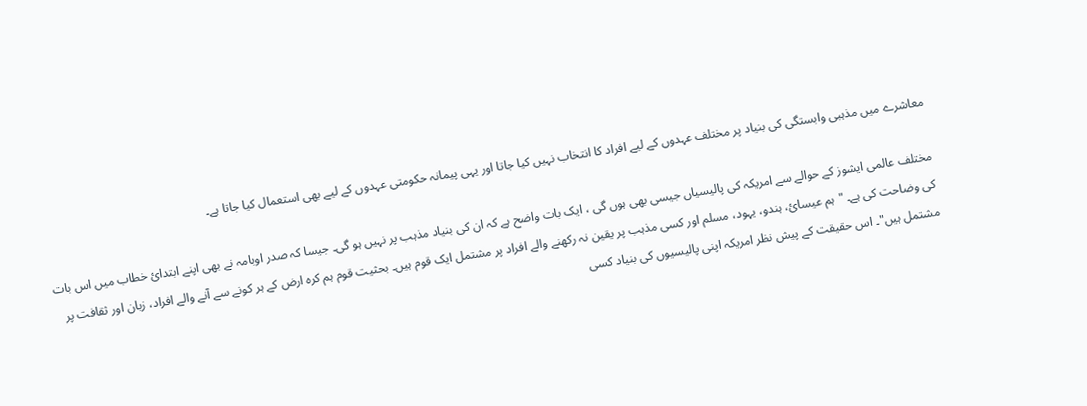معاشرے ميں مذہبی وابستگی کی بنياد پر مختلف عہدوں کے ليے افراد کا انتخاب نہيں کيا جاتا اور يہی پيمانہ حکومتی عہدوں کے ليے بھی استعمال کيا جاتا ہے۔

مختلف عالمی ايشوز کے حوالے سے امريکہ کی پاليسياں جيسی بھی ہوں گی ، ايک بات واضح ہے کہ ان کی بنياد مذہب پر نہيں ہو گی۔ جيسا کہ صدر اوبامہ نے بھی اپنے ابتدائ خطاب ميں اس بات کی وضاحت کی ہے۔ "ہم عيسائ، ہندو، يہود، مسلم اور کسی مذہب پر يقين نہ رکھنے والے افراد پر مشتمل ايک قوم ہیں۔ بحثيت قوم ہم کرہ ارض کے ہر کونے سے آنے والے افراد، زبان اور ثقافت پر مشتمل ہيں"۔ اس حقیقت کے پيش نظر امريکہ اپنی پاليسيوں کی بنياد کسی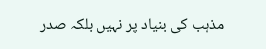مذہب کی بنياد پر نہيں بلکہ صدر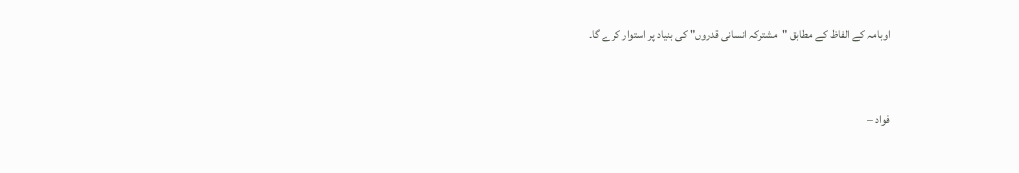اوبامہ کے الفاظ کے مطابق "مشترکہ انسانی قدروں" کی بنياد پر استوار کرے گا۔


فواد –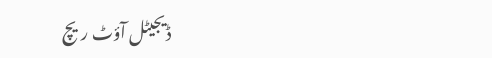ڈيجيٹل آؤٹ ريچ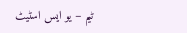ٹيم – يو ايس اسٹيٹ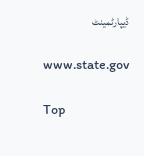ڈيپارٹمينٹ

www.state.gov

Top